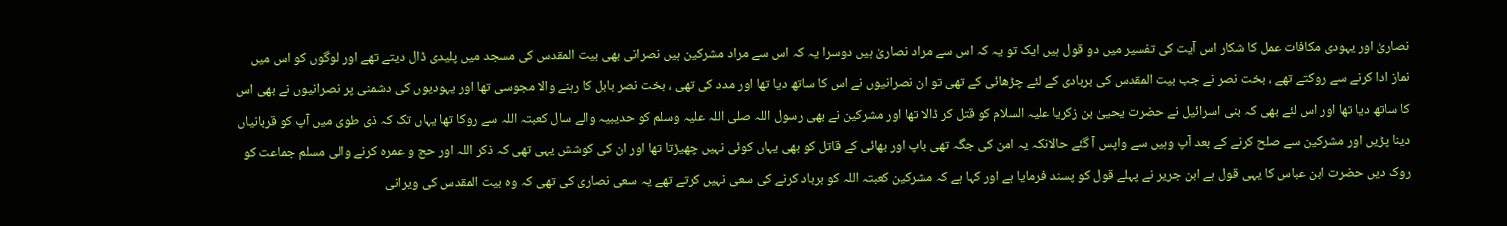نصاریٰ اور یہودی مکافات عمل کا شکار اس آیت کی تفسیر میں دو قول ہیں ایک تو یہ کہ اس سے مراد نصاریٰ ہیں دوسرا یہ کہ اس سے مراد مشرکین ہیں نصرانی بھی بیت المقدس کی مسجد میں پلیدی ڈال دیتے تھے اور لوگوں کو اس میں نماز ادا کرنے سے روکتے تھے ، بخت نصر نے جب بیت المقدس کی بربادی کے لئے چڑھائی کے تھی تو ان نصرانیوں نے اس کا ساتھ دیا تھا اور مدد کی تھی ، بخت نصر بابل کا رہنے والا مجوسی تھا اور یہودیوں کی دشمنی پر نصرانیوں نے بھی اس کا ساتھ دیا تھا اور اس لئے بھی کہ بنی اسرائیل نے حضرت یحییٰ بن زکریا علیہ السلام کو قتل کر ڈالا تھا اور مشرکین نے بھی رسول اللہ صلی اللہ علیہ وسلم کو حدیبیہ والے سال کعبتہ اللہ سے روکا تھا یہاں تک کہ ذی طوی میں آپ کو قربانیاں دینا پڑیں اور مشرکین سے صلح کرنے کے بعد آپ وہیں سے واپس آ گئے حالانکہ یہ امن کی جگہ تھی باپ اور بھائی کے قاتل کو بھی یہاں کوئی نہیں چھیڑتا تھا اور ان کی کوشش یہی تھی کہ ذکر اللہ اور حج و عمرہ کرنے والی مسلم جماعت کو روک دیں حضرت ابن عباس کا یہی قول ہے ابن جریر نے پہلے قول کو پسند فرمایا ہے اور کہا ہے کہ مشرکین کعبتہ اللہ کو برباد کرنے کی سعی نہیں کرتے تھے یہ سعی نصاری کی تھی کہ وہ بیت المقدس کی ویرانی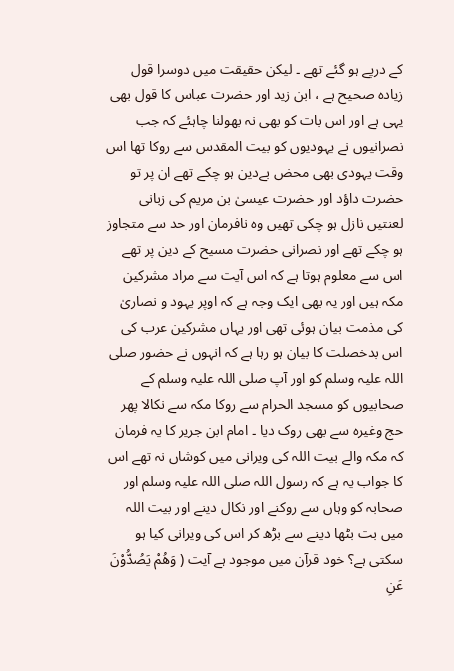کے درپے ہو گئے تھے ۔ لیکن حقیقت میں دوسرا قول زیادہ صحیح ہے ، ابن زید اور حضرت عباس کا قول بھی یہی ہے اور اس بات کو بھی نہ بھولنا چاہئے کہ جب نصرانیوں نے یہودیوں کو بیت المقدس سے روکا تھا اس وقت یہودی بھی محض بےدین ہو چکے تھے ان پر تو حضرت داؤد اور حضرت عیسیٰ بن مریم کی زبانی لعنتیں نازل ہو چکی تھیں وہ نافرمان اور حد سے متجاوز ہو چکے تھے اور نصرانی حضرت مسیح کے دین پر تھے اس سے معلوم ہوتا ہے کہ اس آیت سے مراد مشرکین مکہ ہیں اور یہ بھی ایک وجہ ہے کہ اوپر یہود و نصاریٰ کی مذمت بیان ہوئی تھی اور یہاں مشرکین عرب کی اس بدخصلت کا بیان ہو رہا ہے کہ انہوں نے حضور صلی اللہ علیہ وسلم کو اور آپ صلی اللہ علیہ وسلم کے صحابیوں کو مسجد الحرام سے روکا مکہ سے نکالا پھر حج وغیرہ سے بھی روک دیا ۔ امام ابن جریر کا یہ فرمان کہ مکہ والے بیت اللہ کی ویرانی میں کوشاں نہ تھے اس کا جواب یہ ہے کہ رسول اللہ صلی اللہ علیہ وسلم اور صحابہ کو وہاں سے روکنے اور نکال دینے اور بیت اللہ میں بت بٹھا دینے سے بڑھ کر اس کی ویرانی کیا ہو سکتی ہے؟ خود قرآن میں موجود ہے آیت ( وَهُمْ يَصُدُّوْنَ عَنِ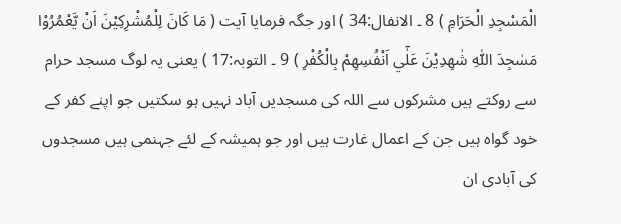الْمَسْجِدِ الْحَرَامِ ) 8 ۔ الانفال:34 ) اور جگہ فرمایا آیت ( مَا كَانَ لِلْمُشْرِكِيْنَ اَنْ يَّعْمُرُوْا مَسٰجِدَ اللّٰهِ شٰهِدِيْنَ عَلٰٓي اَنْفُسِهِمْ بِالْكُفْرِ ) 9 ۔ التوبہ:17 ) یعنی یہ لوگ مسجد حرام سے روکتے ہیں مشرکوں سے اللہ کی مسجدیں آباد نہیں ہو سکتیں جو اپنے کفر کے خود گواہ ہیں جن کے اعمال غارت ہیں اور جو ہمیشہ کے لئے جہنمی ہیں مسجدوں کی آبادی ان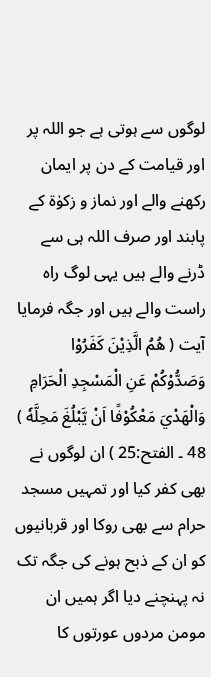لوگوں سے ہوتی ہے جو اللہ پر اور قیامت کے دن پر ایمان رکھنے والے اور نماز و زکوٰۃ کے پابند اور صرف اللہ ہی سے ڈرنے والے ہیں یہی لوگ راہ راست والے ہیں اور جگہ فرمایا آیت ( هُمُ الَّذِيْنَ كَفَرُوْا وَصَدُّوْكُمْ عَنِ الْمَسْجِدِ الْحَرَامِ وَالْهَدْيَ مَعْكُوْفًا اَنْ يَّبْلُغَ مَحِلَّهٗ ) 48 ۔ الفتح:25 ) ان لوگوں نے بھی کفر کیا اور تمہیں مسجد حرام سے بھی روکا اور قربانیوں کو ان کے ذبح ہونے کی جگہ تک نہ پہنچنے دیا اگر ہمیں ان مومن مردوں عورتوں کا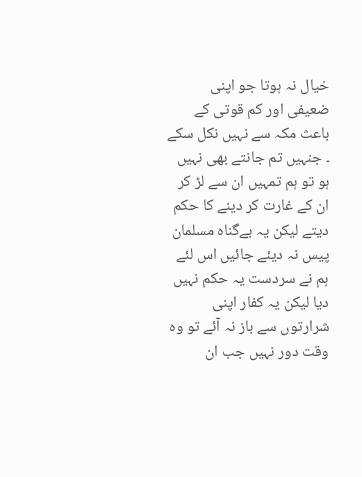خیال نہ ہوتا جو اپنی ضعیفی اور کم قوتی کے باعث مکہ سے نہیں نکل سکے ۔ جنہیں تم جانتے بھی نہیں ہو تو ہم تمہیں ان سے لڑ کر ان کے غارت کر دینے کا حکم دیتے لیکن یہ بےگناہ مسلمان پیس نہ دیئے جائیں اس لئے ہم نے سردست یہ حکم نہیں دیا لیکن یہ کفار اپنی شرارتوں سے باز نہ آئے تو وہ وقت دور نہیں جب ان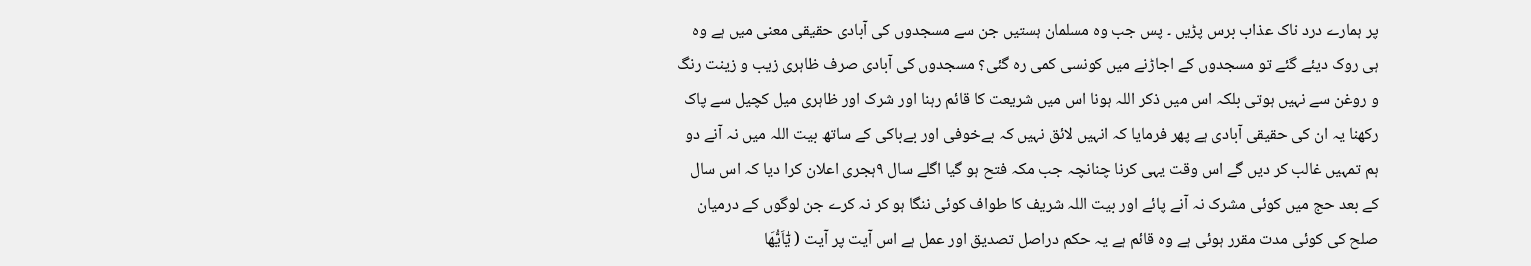پر ہمارے درد ناک عذاب برس پڑیں ۔ پس جب وہ مسلمان ہستیں جن سے مسجدوں کی آبادی حقیقی معنی میں ہے وہ ہی روک دیئے گئے تو مسجدوں کے اجاڑنے میں کونسی کمی رہ گئی؟ مسجدوں کی آبادی صرف ظاہری زیب و زینت رنگ و روغن سے نہیں ہوتی بلکہ اس میں ذکر اللہ ہونا اس میں شریعت کا قائم رہنا اور شرک اور ظاہری میل کچیل سے پاک رکھنا یہ ان کی حقیقی آبادی ہے پھر فرمایا کہ انہیں لائق نہیں کہ بےخوفی اور بےباکی کے ساتھ بیت اللہ میں نہ آنے دو ہم تمہیں غالب کر دیں گے اس وقت یہی کرنا چنانچہ جب مکہ فتح ہو گیا اگلے سال ۹ہجری اعلان کرا دیا کہ اس سال کے بعد حج میں کوئی مشرک نہ آنے پائے اور بیت اللہ شریف کا طواف کوئی ننگا ہو کر نہ کرے جن لوگوں کے درمیان صلح کی کوئی مدت مقرر ہوئی ہے وہ قائم ہے یہ حکم دراصل تصدیق اور عمل ہے اس آیت پر آیت ( يٰٓاَيُّھَا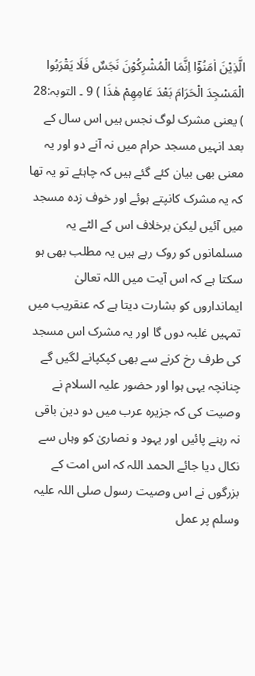الَّذِيْنَ اٰمَنُوْٓا اِنَّمَا الْمُشْرِكُوْنَ نَجَسٌ فَلَا يَقْرَبُوا الْمَسْجِدَ الْحَرَامَ بَعْدَ عَامِهِمْ هٰذَا ) 9 ۔ التوبہ:28 ) یعنی مشرک لوگ نجس ہیں اس سال کے بعد انہیں مسجد حرام میں نہ آنے دو اور یہ معنی بھی بیان کئے گئے ہیں کہ چاہئے تو یہ تھا کہ یہ مشرک کانپتے ہوئے اور خوف زدہ مسجد میں آئیں لیکن برخلاف اس کے الٹے یہ مسلمانوں کو روک رہے ہیں یہ مطلب بھی ہو سکتا ہے کہ اس آیت میں اللہ تعالیٰ ایمانداروں کو بشارت دیتا ہے کہ عنقریب میں تمہیں غلبہ دوں گا اور یہ مشرک اس مسجد کی طرف رخ کرنے سے بھی کپکپانے لگیں گے چنانچہ یہی ہوا اور حضور علیہ السلام نے وصیت کی کہ جزیرہ عرب میں دو دین باقی نہ رہنے پائیں اور یہود و نصاریٰ کو وہاں سے نکال دیا جائے الحمد اللہ کہ اس امت کے بزرگوں نے اس وصیت رسول صلی اللہ علیہ وسلم پر عمل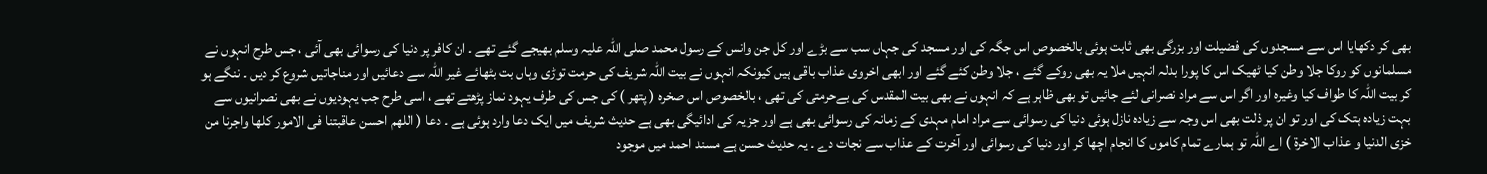بھی کر دکھایا اس سے مسجدوں کی فضیلت اور بزرگی بھی ثابت ہوئی بالخصوص اس جگہ کی اور مسجد کی جہاں سب سے بڑے اور کل جن وانس کے رسول محمد صلی اللہ علیہ وسلم بھیجے گئے تھے ۔ ان کافر پر دنیا کی رسوائی بھی آئی ، جس طرح انہوں نے مسلمانوں کو روکا جلا وطن کیا ٹھیک اس کا پورا بدلہ انہیں ملا یہ بھی روکے گئے ، جلا وطن کئے گئے اور ابھی اخروی عذاب باقی ہیں کیونکہ انہوں نے بیت اللہ شریف کی حرمت توڑی وہاں بت بٹھائے غیر اللہ سے دعائیں اور مناجاتیں شروع کر دیں ۔ ننگے ہو کر بیت اللہ کا طواف کیا وغیرہ اور اگر اس سے مراد نصرانی لئے جائیں تو بھی ظاہر ہے کہ انہوں نے بھی بیت المقدس کی بےحرمتی کی تھی ، بالخصوص اس صخرہ ( پتھر ) کی جس کی طرف یہود نماز پڑھتے تھے ، اسی طرح جب یہودیوں نے بھی نصرانیوں سے بہت زیادہ ہتک کی اور تو ان پر ذلت بھی اس وجہ سے زیادہ نازل ہوئی دنیا کی رسوائی سے مراد امام مہدی کے زمانہ کی رسوائی بھی ہے اور جزیہ کی ادائیگی بھی ہے حدیث شریف میں ایک دعا وارد ہوئی ہے ۔ دعا ( اللھم احسن عاقبتنا فی الامور کلھا واجرنا من خزی الدنیا و عذاب الاخرۃ ) اے اللہ تو ہمارے تمام کاموں کا انجام اچھا کر اور دنیا کی رسوائی اور آخرت کے عذاب سے نجات دے ۔ یہ حدیث حسن ہے مسند احمد میں موجود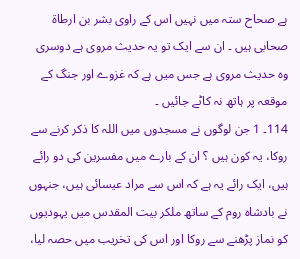ہے صحاح ستہ میں نہیں اس کے راوی بشر بن ارطاۃ صحابی ہیں ۔ ان سے ایک تو یہ حدیث مروی ہے دوسری وہ حدیث مروی ہے جس میں ہے کہ غزوے اور جنگ کے موقعہ پر ہاتھ نہ کاٹے جائیں ۔
114۔ 1 جن لوگوں نے مسجدوں میں اللہ کا ذکر کرنے سے روکا، یہ کون ہیں ؟ ان کے بارے میں مفسرین کی دو رائے ہیں، ایک رائے یہ ہے کہ اس سے مراد عیسائی ہیں، جنہوں نے بادشاہ روم کے ساتھ ملکر بیت المقدس میں یہودیوں کو نماز پڑھنے سے روکا اور اس کی تخریب میں حصہ لیا،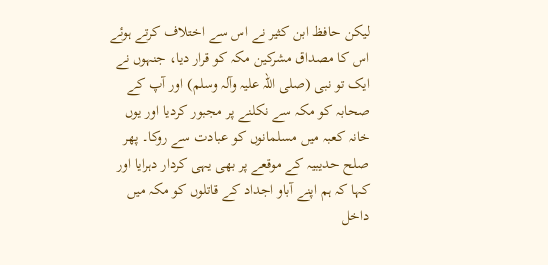لیکن حافظ ابن کثیر نے اس سے اختلاف کرتے ہوئے اس کا مصداق مشرکین مکہ کو قرار دیا، جنہوں نے ایک تو نبی (صلی اللہ علیہ وآلہ وسلم) اور آپ کے صحابہ کو مکہ سے نکلنے پر مجبور کردیا اور یوں خانہ کعبہ میں مسلمانوں کو عبادت سے روکا۔ پھر صلح حدیبیہ کے موقعے پر بھی یہی کردار دہرایا اور کہا کہ ہم اپنے آباو اجداد کے قاتلوں کو مکہ میں داخل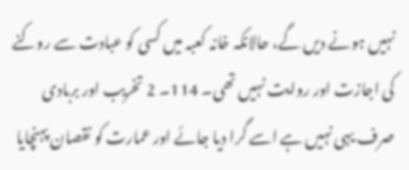نہیں ہونے دیں گے، حالانکہ خانہ کعبہ میں کسی کو عبادت سے روکنے کی اجازت اور روایت نہیں تھی۔ 114۔ 2 تخریب اور بربادی صرف یہی نہیں ہے اسے گرا دیا جائے اور عمارت کو نقصان پہنچایا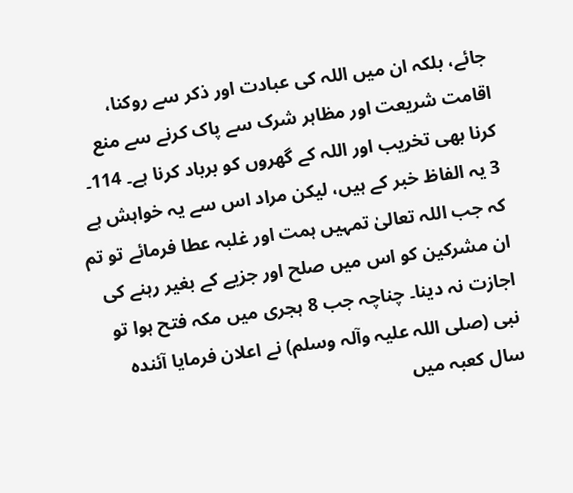جائے، بلکہ ان میں اللہ کی عبادت اور ذکر سے روکنا، اقامت شریعت اور مظاہر شرک سے پاک کرنے سے منع کرنا بھی تخریب اور اللہ کے گھروں کو برباد کرنا ہے۔ 114۔ 3 یہ الفاظ خبر کے ہیں، لیکن مراد اس سے یہ خواہش ہے کہ جب اللہ تعالیٰ تمہیں ہمت اور غلبہ عطا فرمائے تو تم ان مشرکین کو اس میں صلح اور جزیے کے بغیر رہنے کی اجازت نہ دینا۔ چناچہ جب 8 ہجری میں مکہ فتح ہوا تو نبی (صلی اللہ علیہ وآلہ وسلم) نے اعلان فرمایا آئندہ سال کعبہ میں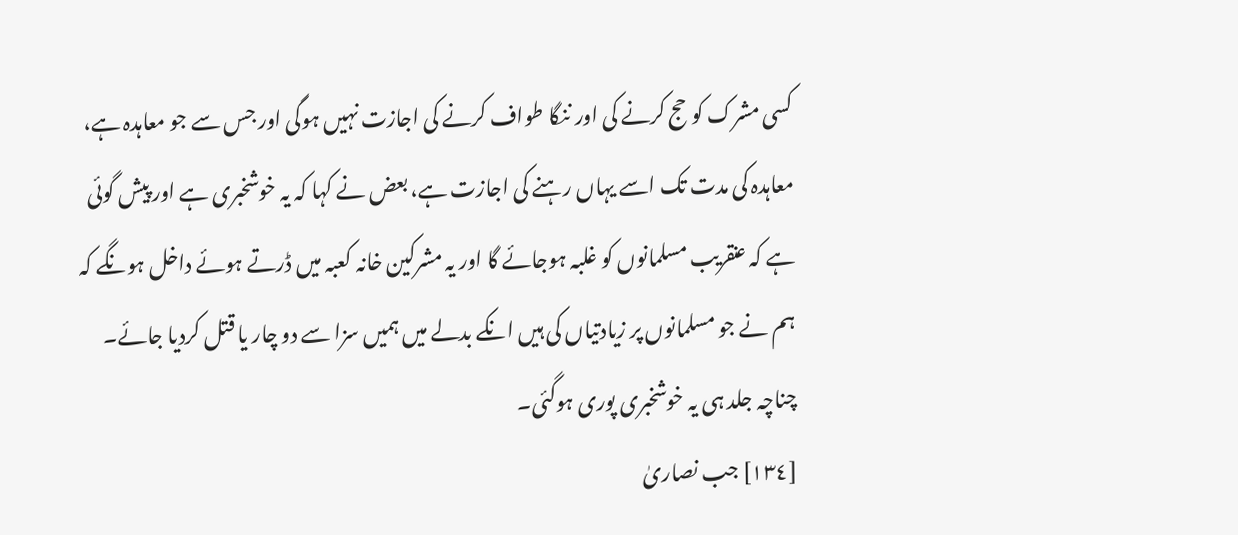کسی مشرک کو حج کرنے کی اور ننگا طواف کرنے کی اجازت نہیں ہوگی اور جس سے جو معاہدہ ہے، معاہدہ کی مدت تک اسے یہاں رہنے کی اجازت ہے، بعض نے کہا کہ یہ خوشخبری ہے اور پیش گوئی ہے کہ عنقریب مسلمانوں کو غلبہ ہوجائے گا اور یہ مشرکین خانہ کعبہ میں ڈرتے ہوئے داخل ہونگے کہ ہم نے جو مسلمانوں پر زیادتیاں کی ہیں انکے بدلے میں ہمیں سزا سے دو چار یا قتل کردیا جائے۔ چناچہ جلد ہی یہ خوشخبری پوری ہوگئی۔
[١٣٤] جب نصاریٰ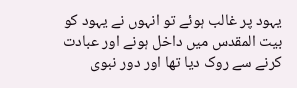یہود پر غالب ہوئے تو انہوں نے یہود کو بیت المقدس میں داخل ہونے اور عبادت کرنے سے روک دیا تھا اور دور نبوی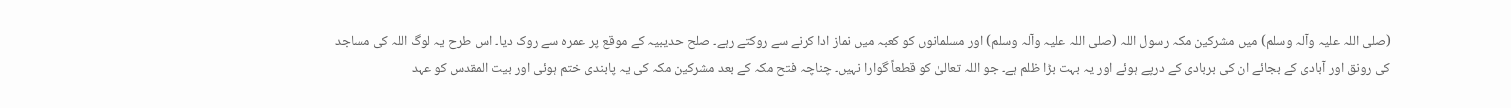(صلی اللہ علیہ وآلہ وسلم) میں مشرکین مکہ رسول اللہ (صلی اللہ علیہ وآلہ وسلم) اور مسلمانوں کو کعبہ میں نماز ادا کرنے سے روکتے رہے۔ صلح حدیبیہ کے موقع پر عمرہ سے روک دیا۔ اس طرح یہ لوگ اللہ کی مساجد کی رونق اور آبادی کے بجائے ان کی بربادی کے درپے ہوئے اور یہ بہت بڑا ظلم ہے۔ جو اللہ تعالیٰ کو قطعاً گوارا نہیں۔ چناچہ فتح مکہ کے بعد مشرکین مکہ کی یہ پابندی ختم ہوئی اور بیت المقدس کو عہد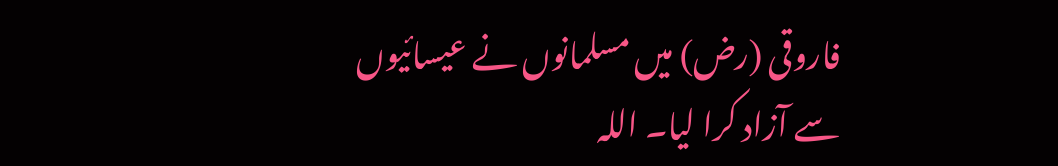فاروقی (رض) میں مسلمانوں نے عیسائیوں سے آزاد کرا لیا۔ اللہ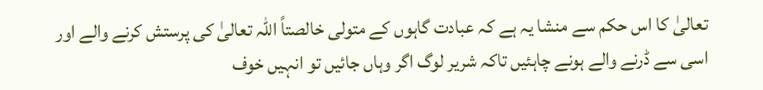تعالیٰ کا اس حکم سے منشا یہ ہے کہ عبادت گاہوں کے متولی خالصتاً اللہ تعالیٰ کی پرستش کرنے والے اور اسی سے ڈرنے والے ہونے چاہئیں تاکہ شریر لوگ اگر وہاں جائیں تو انہیں خوف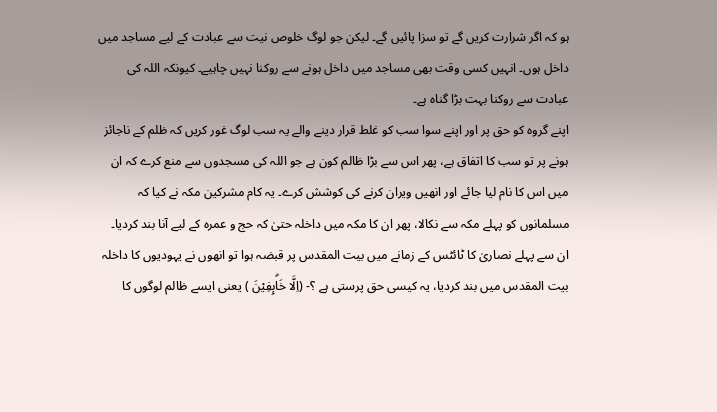ہو کہ اگر شرارت کریں گے تو سزا پائیں گے۔ لیکن جو لوگ خلوص نیت سے عبادت کے لیے مساجد میں داخل ہوں۔ انہیں کسی وقت بھی مساجد میں داخل ہونے سے روکنا نہیں چاہیے۔ کیونکہ اللہ کی عبادت سے روکنا بہت بڑا گناہ ہے۔
اپنے گروہ کو حق پر اور اپنے سوا سب کو غلط قرار دینے والے یہ سب لوگ غور کریں کہ ظلم کے ناجائز ہونے پر تو سب کا اتفاق ہے، پھر اس سے بڑا ظالم کون ہے جو اللہ کی مسجدوں سے منع کرے کہ ان میں اس کا نام لیا جائے اور انھیں ویران کرنے کی کوشش کرے۔ یہ کام مشرکین مکہ نے کیا کہ مسلمانوں کو پہلے مکہ سے نکالا، پھر ان کا مکہ میں داخلہ حتیٰ کہ حج و عمرہ کے لیے آنا بند کردیا۔ ان سے پہلے نصاریٰ کا ٹائٹس کے زمانے میں بیت المقدس پر قبضہ ہوا تو انھوں نے یہودیوں کا داخلہ بیت المقدس میں بند کردیا، یہ کیسی حق پرستی ہے ؟- (اِلَّا خَاۗىِٕفِيْنَ ) یعنی ایسے ظالم لوگوں کا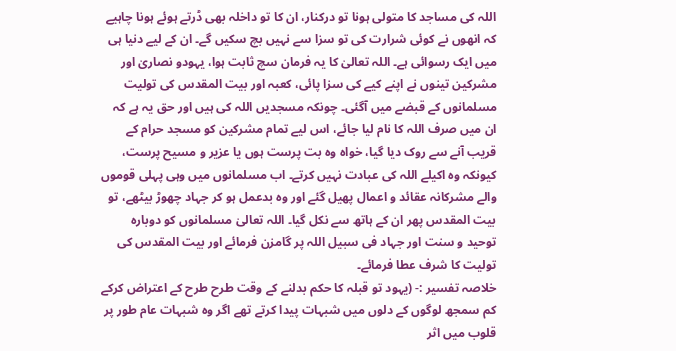اللہ کی مساجد کا متولی ہونا تو درکنار، ان کا تو داخلہ بھی ڈرتے ہوئے ہونا چاہیے کہ انھوں نے کوئی شرارت کی تو سزا سے نہیں بچ سکیں گے۔ ان کے لیے دنیا ہی میں ایک رسوائی ہے۔ اللہ تعالیٰ کا یہ فرمان سچ ثابت ہوا، یہودو نصاریٰ اور مشرکین تینوں نے اپنے کیے کی سزا پائی، کعبہ اور بیت المقدس کی تولیت مسلمانوں کے قبضے میں آگئی۔ چونکہ مسجدیں اللہ کی ہیں اور حق یہ ہے کہ ان میں صرف اللہ کا نام لیا جائے، اس لیے تمام مشرکین کو مسجد حرام کے قریب آنے سے روک دیا گیا، خواہ وہ بت پرست ہوں یا عزیر و مسیح پرست، کیونکہ وہ اکیلے اللہ کی عبادت نہیں کرتے۔ اب مسلمانوں میں وہی پہلی قوموں والے مشرکانہ عقائد و اعمال پھیل گئے اور وہ بدعمل ہو کر جہاد چھوڑ بیٹھے، تو بیت المقدس پھر ان کے ہاتھ سے نکل گیا۔ اللہ تعالیٰ مسلمانوں کو دوبارہ توحید و سنت اور جہاد فی سبیل اللہ پر گامزن فرمائے اور بیت المقدس کی تولیت کا شرف عطا فرمائے۔
خلاصہ تفسیر :- (یہود تو قبلہ کا حکم بدلنے کے وقت طرح طرح کے اعتراض کرکے کم سمجھ لوگوں کے دلوں میں شبہات پیدا کرتے تھے اگر وہ شبہات عام طور پر قلوب میں اثر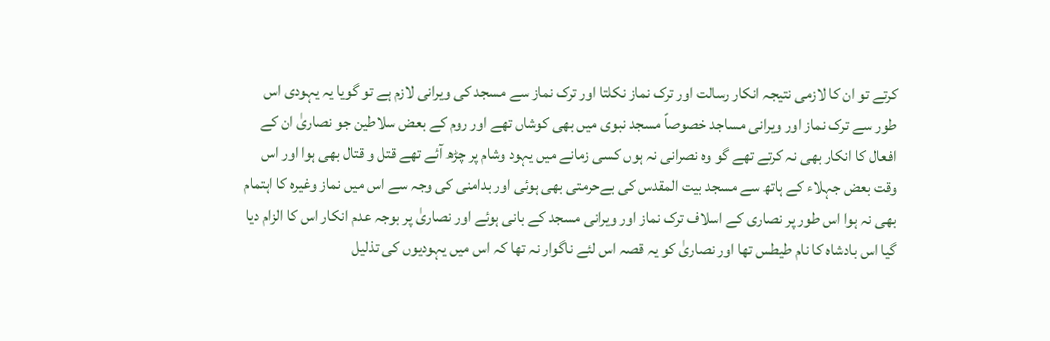کرتے تو ان کا لازمی نتیجہ انکار رسالت اور ترک نماز نکلتا اور ترک نماز سے مسجد کی ویرانی لازم ہے تو گویا یہ یہودی اس طور سے ترک نماز اور ویرانی مساجد خصوصاً مسجد نبوی میں بھی کوشاں تھے اور روم کے بعض سلاطین جو نصاریٰ ان کے افعال کا انکار بھی نہ کرتے تھے گو وہ نصرانی نہ ہوں کسی زمانے میں یہود وشام پر چڑھ آئے تھے قتل و قتال بھی ہوا اور اس وقت بعض جہلاء کے ہاتھ سے مسجد بیت المقدس کی بےحرمتی بھی ہوئی اور بدامنی کی وجہ سے اس میں نماز وغیرہ کا اہتمام بھی نہ ہوا اس طور پر نصاری کے اسلاف ترک نماز اور ویرانی مسجد کے بانی ہوئے اور نصاریٰ پر بوجہ عدم انکار اس کا الزام دیا گیا اس بادشاہ کا نام طیطس تھا اور نصاریٰ کو یہ قصہ اس لئے ناگوار نہ تھا کہ اس میں یہودیوں کی تذلیل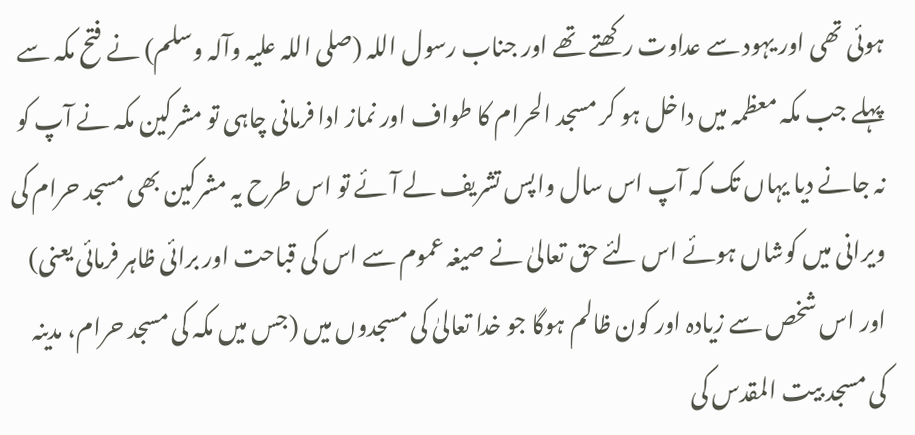ہوئی تھی اور یہود سے عداوت رکھتے تھے اور جناب رسول اللہ (صلی اللہ علیہ وآلہ وسلم) نے فتح مکہ سے پہلے جب مکہ معظمہ میں داخل ہو کر مسجد الحرام کا طواف اور نماز ادا فرمانی چاہی تو مشرکین مکہ نے آپ کو نہ جانے دیا یہاں تک کہ آپ اس سال واپس تشریف لے آئے تو اس طرح یہ مشرکین بھی مسجد حرام کی ویرانی میں کوشاں ہوئے اس لئے حق تعالیٰ نے صیغہ عموم سے اس کی قباحت اور برائی ظاہر فرمائی یعنی) اور اس شخص سے زیادہ اور کون ظالم ہوگا جو خدا تعالیٰ کی مسجدوں میں (جس میں مکہ کی مسجد حرام، مدینہ کی مسجد بیت المقدس کی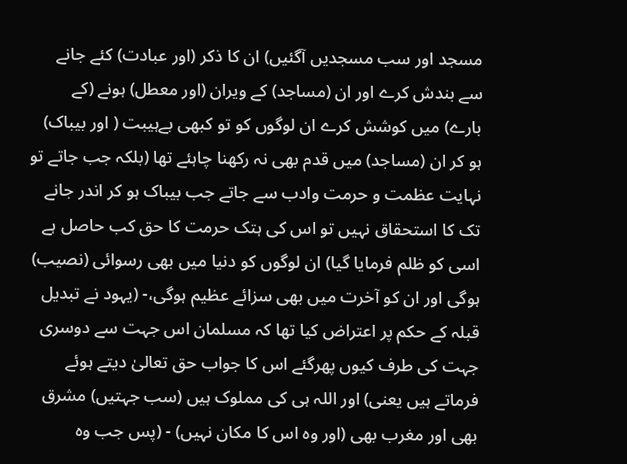مسجد اور سب مسجدیں آگئیں) ان کا ذکر (اور عبادت) کئے جانے سے بندش کرے اور ان (مساجد) کے ویران (اور معطل) ہونے (کے بارے) میں کوشش کرے ان لوگوں کو تو کبھی بےہیبت ( اور بیباک) ہو کر ان (مساجد) میں قدم بھی نہ رکھنا چاہئے تھا (بلکہ جب جاتے تو نہایت عظمت و حرمت وادب سے جاتے جب بیباک ہو کر اندر جانے تک کا استحقاق نہیں تو اس کی ہتک حرمت کا حق کب حاصل ہے اسی کو ظلم فرمایا گیا) ان لوگوں کو دنیا میں بھی رسوائی (نصیب) ہوگی اور ان کو آخرت میں بھی سزائے عظیم ہوگی،- (یہود نے تبدیل قبلہ کے حکم پر اعتراض کیا تھا کہ مسلمان اس جہت سے دوسری جہت کی طرف کیوں پھرگئے اس کا جواب حق تعالیٰ دیتے ہوئے فرماتے ہیں یعنی) اور اللہ ہی کی مملوک ہیں (سب جہتیں) مشرق بھی اور مغرب بھی (اور وہ اس کا مکان نہیں) - (پس جب وہ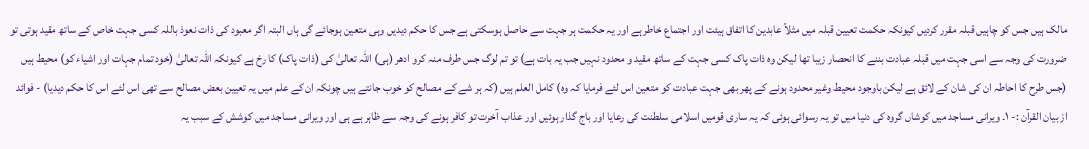مالک ہیں جس کو چاہیں قبلہ مقرر کردیں کیونکہ حکمت تعیین قبلہ میں مثلاً عابدین کا اتفاق ہیئت اور اجتماع خاطر ہے اور یہ حکمت ہر جہت سے حاصل ہوسکتی ہے جس کا حکم دیدیں وہی متعین ہوجائے گی ہاں البتہ اگر معبود کی ذات نعوذ باللہ کسی جہت خاص کے ساتھ مقید ہوتی تو ضرورت کی وجہ سے اسی جہت میں قبلہ عبادت بننے کا انحصار زیبا تھا لیکن وہ ذات پاک کسی جہت کے ساتھ مقید و محدود نہیں جب یہ بات ہے) تو تم لوگ جس طرف منہ کرو ادھر (ہی) اللہ تعالیٰ کی (ذات پاک) کا رخ ہے کیونکہ اللہ تعالیٰ (خود تمام جہات اور اشیاء کو) محیط ہیں (جس طرح کا احاطہ ان کی شان کے لائق ہے لیکن باوجود محیط وغیر محدود ہونے کے پھر بھی جہت عبادت کو متعین اس لئے فرمایا کہ وہ) کامل العلم ہیں (کہ ہر شے کے مصالح کو خوب جانتے ہیں چونکہ ان کے علم میں یہ تعیین بعض مصالح سے تھی اس لئے اس کا حکم دیدیا) - فوائد از بیان القرآن :- ١۔ ویرانی مساجد میں کوشاں گروہ کی دنیا میں تو یہ رسوائی ہوئی کہ یہ ساری قومیں اسلامی سلطنت کی رعایا اور باج گذار ہوئیں اور عذاب آخرت تو کافر ہونے کی وجہ سے ظاہر ہے ہی اور ویرانی مساجد میں کوشش کے سبب یہ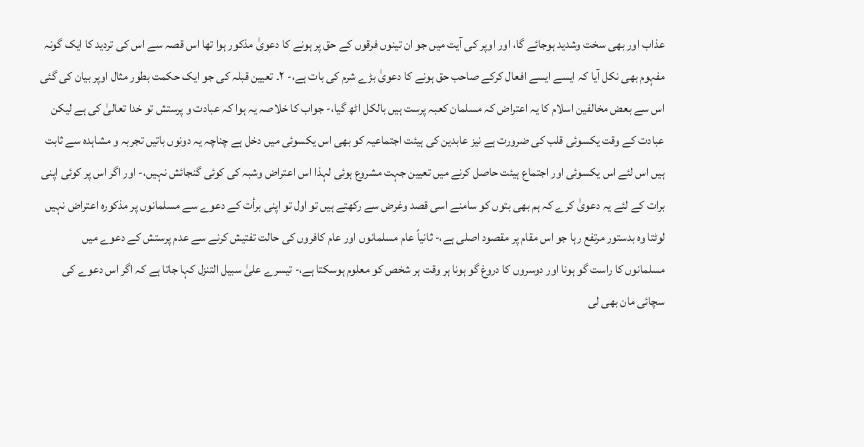عذاب اور بھی سخت وشدید ہوجائے گا، اور اوپر کی آیت میں جو ان تینوں فرقوں کے حق پر ہونے کا دعویٰ مذکور ہوا تھا اس قصہ سے اس کی تردید کا ایک گونہ مفہوم بھی نکل آیا کہ ایسے ایسے افعال کرکے صاحب حق ہونے کا دعویٰ بڑے شرم کی بات ہے،- ٢۔ تعیین قبلہ کی جو ایک حکمت بطور مثال اوپر بیان کی گئی اس سے بعض مخالفین اسلام کا یہ اعتراض کہ مسلمان کعبہ پرست ہیں بالکل اٹھ گیا،- جواب کا خلاصہ یہ ہوا کہ عبادت و پرستش تو خدا تعالیٰ کی ہے لیکن عبادت کے وقت یکسوئی قلب کی ضرورت ہے نیز عابدین کی ہیئت اجتماعیہ کو بھی اس یکسوئی میں دخل ہے چناچہ یہ دونوں باتیں تجربہ و مشاہدہ سے ثابت ہیں اس لئے اس یکسوئی اور اجتماع ہیئت حاصل کرنے میں تعیین جہت مشروع ہوئی لہذا اس اعتراض وشبہ کی کوئی گنجائش نہیں،- اور اگر اس پر کوئی اپنی برات کے لئے یہ دعویٰ کرے کہ ہم بھی بتوں کو سامنے اسی قصد وغرض سے رکھتے ہیں تو اول تو اپنی برأت کے دعوے سے مسلمانوں پر مذکورہ اعتراض نہیں لوٹتا وہ بدستور مرتفع رہا جو اس مقام پر مقصود اصلی ہے،- ثانیاً عام مسلمانوں اور عام کافروں کی حالت تفتیش کرنے سے عدم پرستش کے دعوے میں مسلمانوں کا راست گو ہونا اور دوسروں کا دروغ گو ہونا ہر وقت ہر شخص کو معلوم ہوسکتا ہے،- تیسرے علیٰ سبیل التنزل کہا جاتا ہے کہ اگر اس دعوے کی سچائی مان بھی لی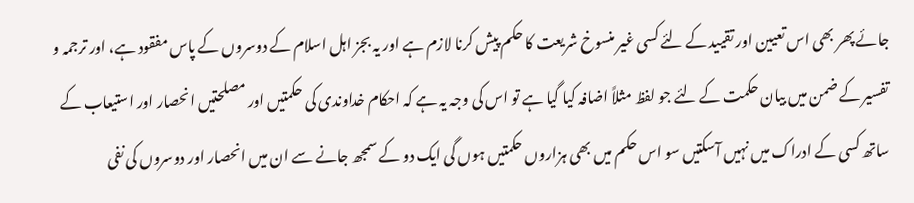جائے پھر بھی اس تعیین اور تقیید کے لئے کسی غیر منسوخ شریعت کا حکم پیش کرنا لازم ہے اور یہ بجز اہل اسلام کے دوسروں کے پاس مفقود ہے، اور ترجمہ و تفسیر کے ضمن میں بیان حکمت کے لئے جو لفظ مثلاً اضافہ کیا گیا ہے تو اس کی وجہ یہ ہے کہ احکام خداوندی کی حکمتیں اور مصلحتیں انحصار اور استیعاب کے ساتھ کسی کے ادراک میں نہیں آسکتیں سو اس حکم میں بھی ہزاروں حکمتیں ہوں گی ایک دو کے سمجھ جانے سے ان میں انحصار اور دوسروں کی نفی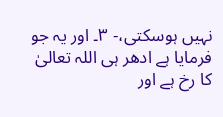نہیں ہوسکتی،- ٣۔ اور یہ جو فرمایا ہے ادھر ہی اللہ تعالیٰ کا رخ ہے اور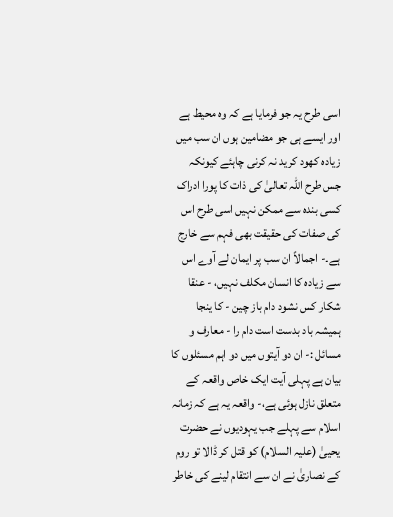اسی طرح یہ جو فرمایا ہے کہ وہ محیط ہے اور ایسے ہی جو مضامین ہوں ان سب میں زیادہ کھود کرید نہ کرنی چاہئے کیونکہ جس طرح اللہ تعالیٰ کی ذات کا پورا ادراک کسی بندہ سے ممکن نہیں اسی طرح اس کی صفات کی حقیقت بھی فہم سے خارج ہے۔- اجمالاً ان سب پر ایمان لے آوے اس سے زیادہ کا انسان مکلف نہیں، - عنقا شکار کس نشود دام باز چین - کا ینجا ہمیشہ باد بدست است دام را - معارف و مسائل :- ان دو آیتوں میں دو اہم مسئلوں کا بیان ہے پہلی آیت ایک خاص واقعہ کے متعلق نازل ہوئی ہے،- واقعہ یہ ہے کہ زمانہ اسلام سے پہلے جب یہودیوں نے حضرت یحییٰ (علیہ السلام) کو قتل کر ڈالا تو روم کے نصاریٰ نے ان سے انتقام لینے کی خاطر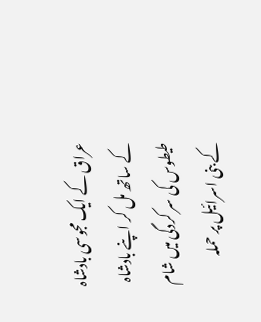عراق کے ایک مجوسی بادشاہ کے ساتھ مل کر اپنے بادشاہ طیطوس کی سر کردگی میں شام کے بنی اسرائیل پر حملہ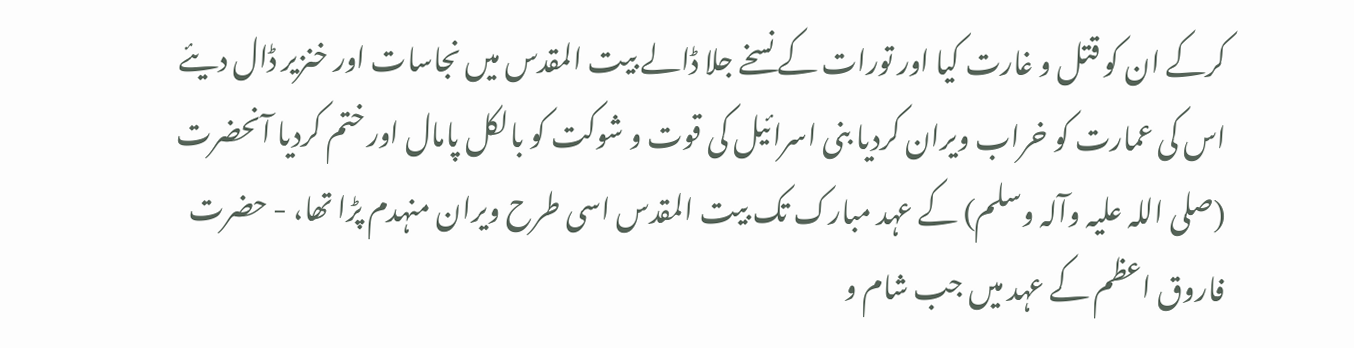کرکے ان کو قتل و غارت کیا اور تورات کے نسخے جلا ڈالے بیت المقدس میں نجاسات اور خنزیر ڈال دیئے اس کی عمارت کو خراب ویران کردیا بنی اسرائیل کی قوت و شوکت کو بالکل پامال اور ختم کردیا آنحضرت (صلی اللہ علیہ وآلہ وسلم) کے عہد مبارک تک بیت المقدس اسی طرح ویران منہدم پڑا تھا، - حضرت فاروق اعظم کے عہد میں جب شام و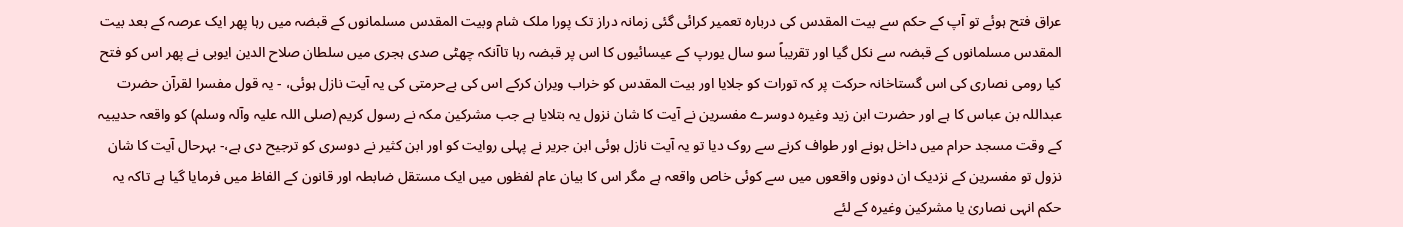عراق فتح ہوئے تو آپ کے حکم سے بیت المقدس کی دربارہ تعمیر کرائی گئی زمانہ دراز تک پورا ملک شام وبیت المقدس مسلمانوں کے قبضہ میں رہا پھر ایک عرصہ کے بعد بیت المقدس مسلمانوں کے قبضہ سے نکل گیا اور تقریباً سو سال یورپ کے عیسائیوں کا اس پر قبضہ رہا تاآنکہ چھٹی صدی ہجری میں سلطان صلاح الدین ایوبی نے پھر اس کو فتح کیا رومی نصاری کی اس گستاخانہ حرکت پر کہ تورات کو جلایا اور بیت المقدس کو خراب ویران کرکے اس کی بےحرمتی کی یہ آیت نازل ہوئی، - یہ قول مفسرا لقرآن حضرت عبداللہ بن عباس کا ہے اور حضرت ابن زید وغیرہ دوسرے مفسرین نے آیت کا شان نزول یہ بتلایا ہے جب مشرکین مکہ نے رسول کریم (صلی اللہ علیہ وآلہ وسلم) کو واقعہ حدیبیہ کے وقت مسجد حرام میں داخل ہونے اور طواف کرنے سے روک دیا تو یہ آیت نازل ہوئی ابن جریر نے پہلی روایت کو اور ابن کثیر نے دوسری کو ترجیح دی ہے،- بہرحال آیت کا شان نزول تو مفسرین کے نزدیک ان دونوں واقعوں میں سے کوئی خاص واقعہ ہے مگر اس کا بیان عام لفظوں میں ایک مستقل ضابطہ اور قانون کے الفاظ میں فرمایا گیا ہے تاکہ یہ حکم انہی نصاریٰ یا مشرکین وغیرہ کے لئے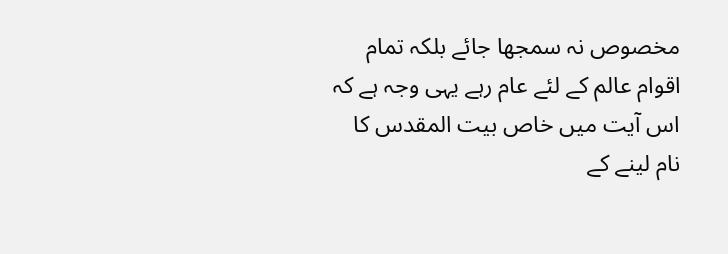مخصوص نہ سمجھا جائے بلکہ تمام اقوام عالم کے لئے عام رہے یہی وجہ ہے کہ اس آیت میں خاص بیت المقدس کا نام لینے کے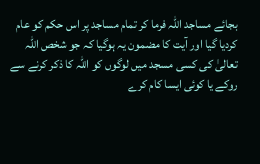بجائے مساجد اللہ فرما کر تمام مساجد پر اس حکم کو عام کردیا گیا اور آیت کا مضمون یہ ہوگیا کہ جو شخص اللہ تعالیٰ کی کسی مسجد میں لوگوں کو اللہ کا ذکر کرنے سے روکے یا کوئی ایسا کام کرے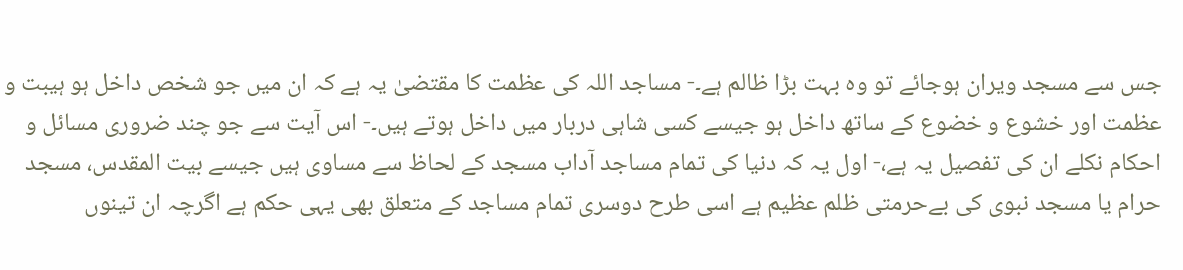جس سے مسجد ویران ہوجائے تو وہ بہت بڑا ظالم ہے۔- مساجد اللہ کی عظمت کا مقتضیٰ یہ ہے کہ ان میں جو شخص داخل ہو ہیبت و عظمت اور خشوع و خضوع کے ساتھ داخل ہو جیسے کسی شاہی دربار میں داخل ہوتے ہیں۔- اس آیت سے جو چند ضروری مسائل و احکام نکلے ان کی تفصیل یہ ہے،- اول یہ کہ دنیا کی تمام مساجد آداب مسجد کے لحاظ سے مساوی ہیں جیسے بیت المقدس، مسجد حرام یا مسجد نبوی کی بےحرمتی ظلم عظیم ہے اسی طرح دوسری تمام مساجد کے متعلق بھی یہی حکم ہے اگرچہ ان تینوں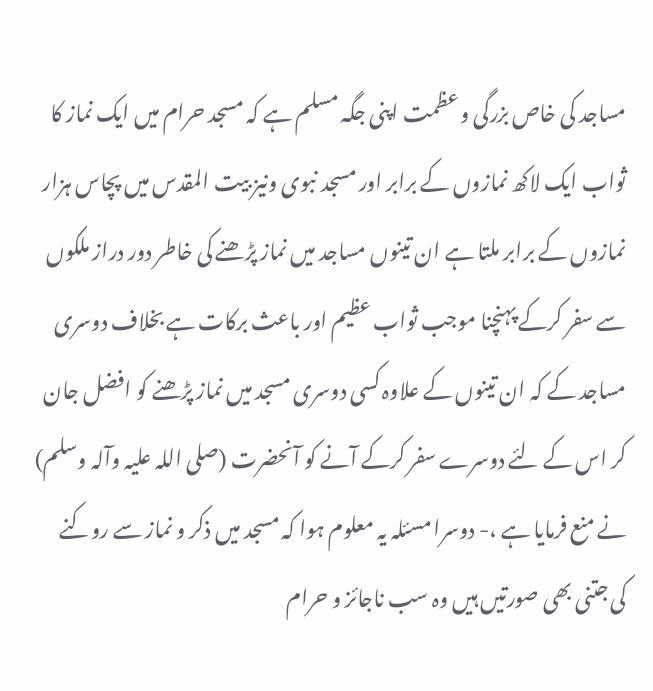مساجد کی خاص بزرگی و عظمت اپنی جگہ مسلم ہے کہ مسجد حرام میں ایک نماز کا ثواب ایک لاکھ نمازوں کے برابر اور مسجد نبوی ونیز بیت المقدس میں پچاس ہزار نمازوں کے برابر ملتا ہے ان تینوں مساجد میں نماز پڑھنے کی خاطر دور دراز ملکوں سے سفر کرکے پہنچنا موجب ثواب عظیم اور باعث برکات ہے بخلاف دوسری مساجد کے کہ ان تینوں کے علاوہ کسی دوسری مسجد میں نماز پڑھنے کو افضل جان کر اس کے لئے دوسرے سفر کرکے آنے کو آنحضرت (صلی اللہ علیہ وآلہ وسلم) نے منع فرمایا ہے ،- دوسرا مسئلہ یہ معلوم ہوا کہ مسجد میں ذکر و نماز سے روکنے کی جتنی بھی صورتیں ہیں وہ سب ناجائز و حرام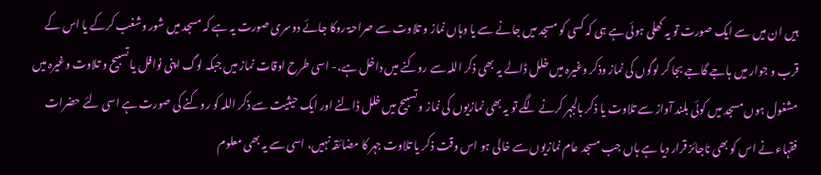ہیں ان میں سے ایک صورت تو یہ کھلی ہوئی ہے ہی کہ کسی کو مسجد میں جانے سے یا وہاں نماز و تلاوت سے صراحۃ روکا جائے دوسری صورت یہ ہے کہ مسجد میں شور وشغب کرکے یا اس کے قرب و جوار میں باجے گاجے بجا کر لوگوں کی نماز وذکر وغیرہ میں خلل ڈالے یہ بھی ذکر اللہ سے روکنے میں داخل ہے،- اسی طرح اوقات نماز میں جبکہ لوگ اپنی نوافل یا تسبیح و تلاوت وغیرہ میں مشغول ہوں مسجد میں کوئی بلند آواز سے تلاوت یا ذکر بالجہر کرنے لگے تو یہ بھی نمازیوں کی نماز و تسبیح میں خلل ڈالنے اور ایک حیثیت سے ذکر اللہ کو روکنے کی صورت ہے اسی لئے حضرات فقہاء نے اس کو بھی ناجائز قرار دیا ہے ہاں جب مسجد عام نمازیوں سے خالی ہو اس وقت ذکر یا تلاوت جہر کا مضائقہ نہیں، اسی سے یہ بھی معلوم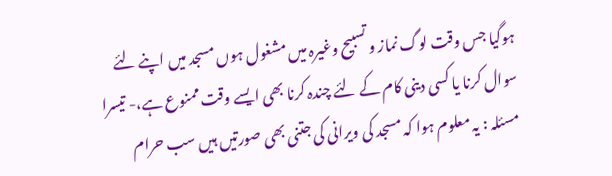ہوگیا جس وقت لوگ نماز و تسبیح وغیرہ میں مشغول ہوں مسجد میں اپنے لئے سوال کرنا یا کسی دینی کام کے لئے چندہ کرنا بھی ایسے وقت ممنوع ہے،- تیسرا مسئلہ : یہ معلوم ہوا کہ مسجد کی ویرانی کی جتنی بھی صورتیں ہیں سب حرام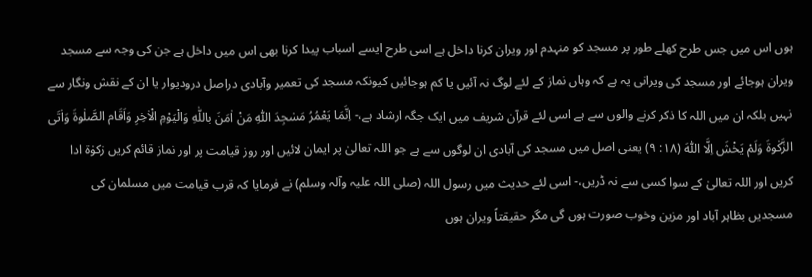ہوں اس میں جس طرح کھلے طور پر مسجد کو منہدم اور ویران کرنا داخل ہے اسی طرح ایسے اسباب پیدا کرنا بھی اس میں داخل ہے جن کی وجہ سے مسجد ویران ہوجائے اور مسجد کی ویرانی یہ ہے کہ وہاں نماز کے لئے لوگ نہ آئیں یا کم ہوجائیں کیونکہ مسجد کی تعمیر وآبادی دراصل درودیوار یا ان کے نقش ونگار سے نہیں بلکہ ان میں اللہ کا ذکر کرنے والوں سے ہے اسی لئے قرآن شریف میں ایک جگہ ارشاد ہے،- اِنَّمَا يَعْمُرُ مَسٰجِدَ اللّٰهِ مَنْ اٰمَنَ باللّٰهِ وَالْيَوْمِ الْاٰخِرِ وَاَقَام الصَّلٰوةَ وَاٰتَى الزَّكٰوةَ وَلَمْ يَخْشَ اِلَّا اللّٰهَ (١٨: ٩) یعنی اصل میں مسجد کی آبادی ان لوگوں سے ہے جو اللہ تعالیٰ پر ایمان لائیں اور روز قیامت پر اور نماز قائم کریں زکوٰۃ ادا کریں اور اللہ تعالیٰ کے سوا کسی سے نہ ڈریں،- اسی لئے حدیث میں رسول اللہ (صلی اللہ علیہ وآلہ وسلم) نے فرمایا کہ قرب قیامت میں مسلمان کی مسجدیں بظاہر آباد اور مزین وخوب صورت ہوں گی مگر حقیقتاً ویران ہوں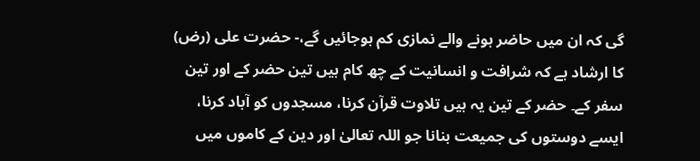گی کہ ان میں حاضر ہونے والے نمازی کم ہوجائیں گے،- حضرت علی (رض) کا ارشاد ہے کہ شرافت و انسانیت کے چھ کام ہیں تین حضر کے اور تین سفر کے۔ حضر کے تین یہ ہیں تلاوت قرآن کرنا، مسجدوں کو آباد کرنا، ایسے دوستوں کی جمیعت بنانا جو اللہ تعالیٰ اور دین کے کاموں میں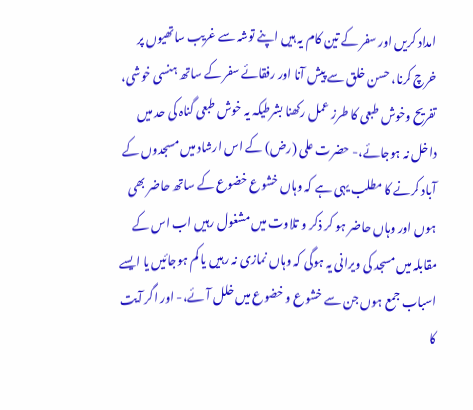امداد کریں اور سفر کے تین کام یہ ہیں اپنے توشہ سے غریب ساتھیوں پر خرچ کرنا، حسن خلق سے پیش آنا اور رفقائے سفر کے ساتھ ہنسی خوشی، تفریح وخوش طبعی کا طرز عمل رکھنا بشرطیکہ یہ خوش طبعی گناہ کی حد میں داخل نہ ہوجائے،- حضرت علی (رض) کے اس ارشاد میں مسجدوں کے آباد کرنے کا مطلب یہی ہے کہ وہاں خشوع خضوع کے ساتھ حاضر بھی ہوں اور وہاں حاضر ہو کر ذکر و تلاوت میں مشغول رہیں اب اس کے مقابلہ میں مسجد کی ویرانی یہ ہوگی کہ وہاں نمازی نہ رہیں یا کم ہوجائیں یا ایسے اسباب جمع ہوں جن سے خشوع و خضوع میں خلل آئے،- اور اگر آیت کا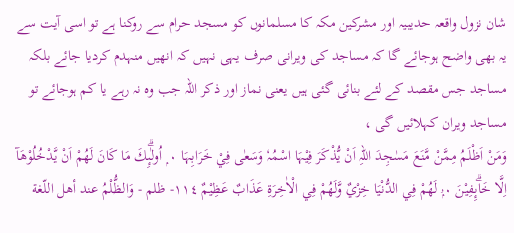شان نزول واقعہ حدیبیہ اور مشرکین مکہ کا مسلمانوں کو مسجد حرام سے روکنا ہے تو اسی آیت سے یہ بھی واضح ہوجائے گا کہ مساجد کی ویرانی صرف یہی نہیں کہ انھیں منہدم کردیا جائے بلکہ مساجد جس مقصد کے لئے بنائی گئی ہیں یعنی نماز اور ذکر اللہ جب وہ نہ رہے یا کم ہوجائے تو مساجد ویران کہلائیں گی ،
وَمَنْ اَظْلَمُ مِمَّنْ مَّنَعَ مَسٰجِدَ اللہِ اَنْ يُّذْكَرَ فِيْہَا اسْمُہٗ وَسَعٰى فِيْ خَرَابِہَا ٠ ۭ اُولٰۗىِٕكَ مَا كَانَ لَھُمْ اَنْ يَّدْخُلُوْھَآ اِلَّا خَاۗىِٕفِيْنَ ٠ۥۭ لَھُمْ فِي الدُّنْيَا خِزْيٌ وَّلَھُمْ فِي الْاٰخِرَۃِ عَذَابٌ عَظِيْمٌ ١١٤- ظلم - وَالظُّلْمُ عند أهل اللّغة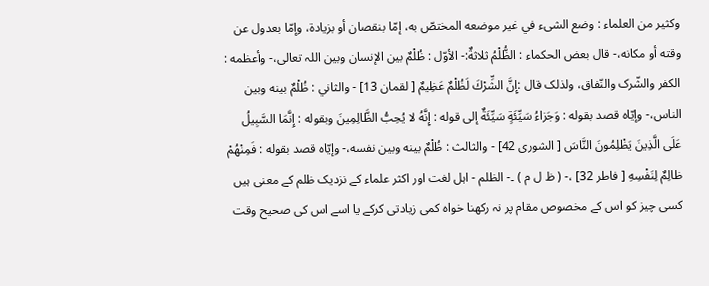وكثير من العلماء : وضع الشیء في غير موضعه المختصّ به، إمّا بنقصان أو بزیادة، وإمّا بعدول عن وقته أو مکانه،- قال بعض الحکماء : الظُّلْمُ ثلاثةٌ:- الأوّل : ظُلْمٌ بين الإنسان وبین اللہ تعالی،- وأعظمه : الکفر والشّرک والنّفاق، ولذلک قال :إِنَّ الشِّرْكَ لَظُلْمٌ عَظِيمٌ [ لقمان 13] - والثاني : ظُلْمٌ بينه وبین الناس،- وإيّاه قصد بقوله : وَجَزاءُ سَيِّئَةٍ سَيِّئَةٌ إلى قوله : إِنَّهُ لا يُحِبُّ الظَّالِمِينَ وبقوله : إِنَّمَا السَّبِيلُ عَلَى الَّذِينَ يَظْلِمُونَ النَّاسَ [ الشوری 42] - والثالث : ظُلْمٌ بينه وبین نفسه،- وإيّاه قصد بقوله : فَمِنْهُمْ ظالِمٌ لِنَفْسِهِ [ فاطر 32] ،- ( ظ ل م ) ۔- الظلم - اہل لغت اور اکثر علماء کے نزدیک ظلم کے معنی ہیں کسی چیز کو اس کے مخصوص مقام پر نہ رکھنا خواہ کمی زیادتی کرکے یا اسے اس کی صحیح وقت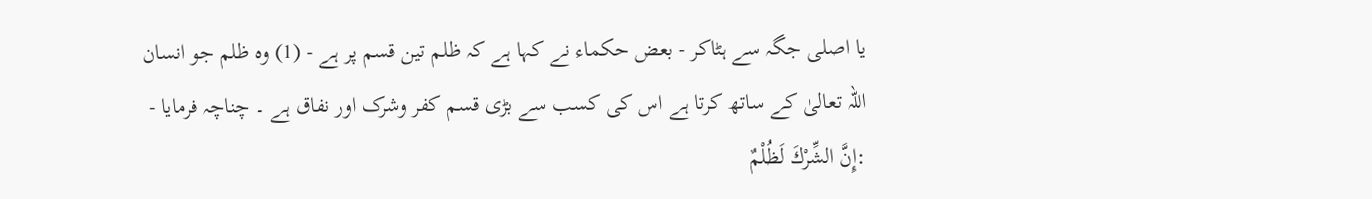یا اصلی جگہ سے ہٹاکر - بعض حکماء نے کہا ہے کہ ظلم تین قسم پر ہے - (1) وہ ظلم جو انسان اللہ تعالیٰ کے ساتھ کرتا ہے اس کی کسب سے بڑی قسم کفر وشرک اور نفاق ہے ۔ چناچہ فرمایا - :إِنَّ الشِّرْكَ لَظُلْمٌ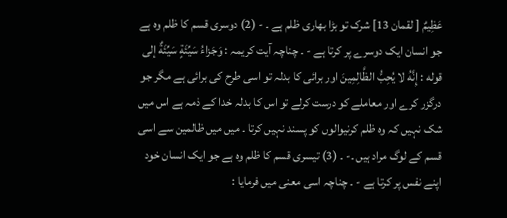عَظِيمٌ [ لقمان 13] شرک تو بڑا بھاری ظلم ہے ۔ - (2) دوسری قسم کا ظلم وہ ہے جو انسان ایک دوسرے پر کرتا ہے - ۔ چناچہ آیت کریمہ : وَجَزاءُ سَيِّئَةٍ سَيِّئَةٌ إلى قوله : إِنَّهُ لا يُحِبُّ الظَّالِمِينَ اور برائی کا بدلہ تو اسی طرح کی برائی ہے مگر جو درگزر کرے اور معاملے کو درست کرلے تو اس کا بدلہ خدا کے ذمہ ہے اس میں شک نہیں کہ وہ ظلم کرنیوالوں کو پسند نہیں کرتا ۔ میں میں ظالمین سے اسی قسم کے لوگ مراد ہیں ۔- ۔ (3) تیسری قسم کا ظلم وہ ہے جو ایک انسان خود اپنے نفس پر کرتا ہے - ۔ چناچہ اسی معنی میں فرمایا :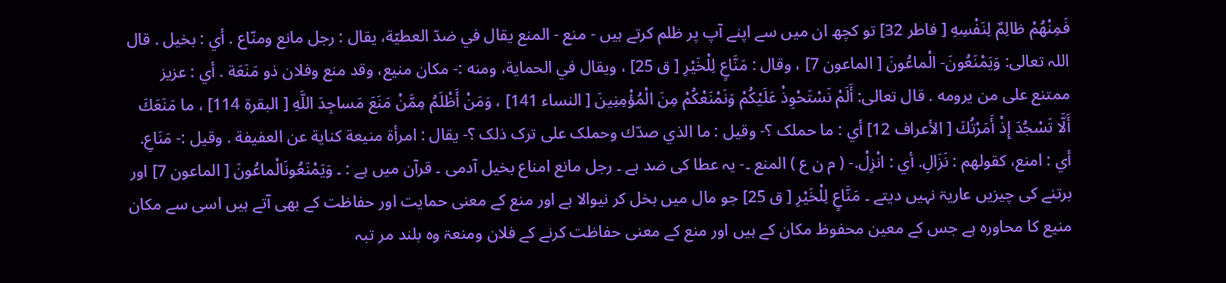فَمِنْهُمْ ظالِمٌ لِنَفْسِهِ [ فاطر 32] تو کچھ ان میں سے اپنے آپ پر ظلم کرتے ہیں - منع - المنع يقال في ضدّ العطيّة، يقال : رجل مانع ومنّاع . أي : بخیل . قال اللہ تعالی: وَيَمْنَعُونَ- الْماعُونَ [ الماعون 7] ، وقال : مَنَّاعٍ لِلْخَيْرِ [ ق 25] ، ويقال في الحماية، ومنه :- مكان منیع، وقد منع وفلان ذو مَنَعَة . أي : عزیز ممتنع علی من يرومه . قال تعالی: أَلَمْ نَسْتَحْوِذْ عَلَيْكُمْ وَنَمْنَعْكُمْ مِنَ الْمُؤْمِنِينَ [ النساء 141] ، وَمَنْ أَظْلَمُ مِمَّنْ مَنَعَ مَساجِدَ اللَّهِ [ البقرة 114] ، ما مَنَعَكَ أَلَّا تَسْجُدَ إِذْ أَمَرْتُكَ [ الأعراف 12] أي : ما حملک ؟- وقیل : ما الذي صدّك وحملک علی ترک ذلک ؟- يقال : امرأة منیعة كناية عن العفیفة . وقیل :- مَنَاعِ. أي : امنع، کقولهم : نَزَالِ. أي : انْزِلْ.- ( م ن ع ) المنع ۔- یہ عطا کی ضد ہے ۔ رجل مانع امناع بخیل آدمی ۔ قرآن میں ہے : ۔ وَيَمْنَعُونَالْماعُونَ [ الماعون 7] اور برتنے کی چیزیں عاریۃ نہیں دیتے ۔ مَنَّاعٍ لِلْخَيْرِ [ ق 25] جو مال میں بخل کر نیوالا ہے اور منع کے معنی حمایت اور حفاظت کے بھی آتے ہیں اسی سے مکان منیع کا محاورہ ہے جس کے معین محفوظ مکان کے ہیں اور منع کے معنی حفاظت کرنے کے فلان ومنعۃ وہ بلند مر تبہ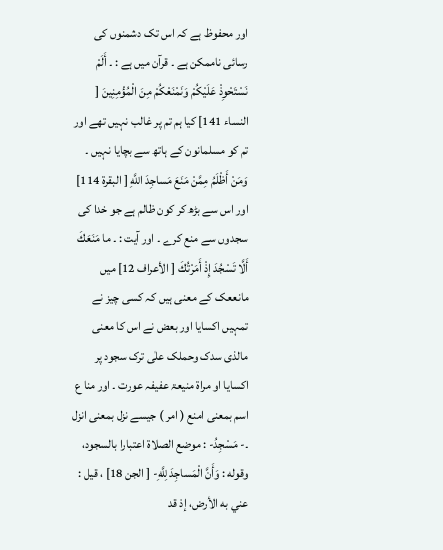اور محفوظ ہے کہ اس تک دشمنوں کی رسائی ناممکن ہے ۔ قرآن میں ہے : ۔ أَلَمْ نَسْتَحْوِذْ عَلَيْكُمْ وَنَمْنَعْكُمْ مِنَ الْمُؤْمِنِينَ [ النساء 141] کیا ہم تم پر غالب نہیں تھے اور تم کو مسلمانون کے ہاتھ سے بچایا نہیں ۔ وَمَنْ أَظْلَمُ مِمَّنْ مَنَعَ مَساجِدَ اللَّهِ [ البقرة 114] اور اس سے بڑھ کر کون ظالم ہے جو خدا کی سجدوں سے منع کرے ۔ اور آیت : ۔ ما مَنَعَكَ أَلَّا تَسْجُدَ إِذْ أَمَرْتُكَ [ الأعراف 12] میں مانععک کے معنی ہیں کہ کسی چیز نے تمہیں اکسایا اور بعض نے اس کا معنی مالذی سدک وحملک علٰی ترک سجود پر اکسایا او مراۃ منیعۃ عفیفہ عورت ۔ اور منا ع اسم بمعنی امنع ( امر ) جیسے نزل بمعنی انزل ۔- مَسْجِدُ- : موضع الصلاة اعتبارا بالسجود، وقوله : وَأَنَّ الْمَساجِدَ لِلَّهِ- [ الجن 18] ، قيل : عني به الأرض، إذ قد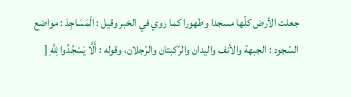جعلت الأرض کلّها مسجدا وطهورا کما روي في الخبر وقیل : الْمَسَاجِدَ : مواضع السّجود : الجبهة والأنف والیدان والرّکبتان والرّجلان، وقوله : أَلَّا يَسْجُدُوا لِلَّهِ [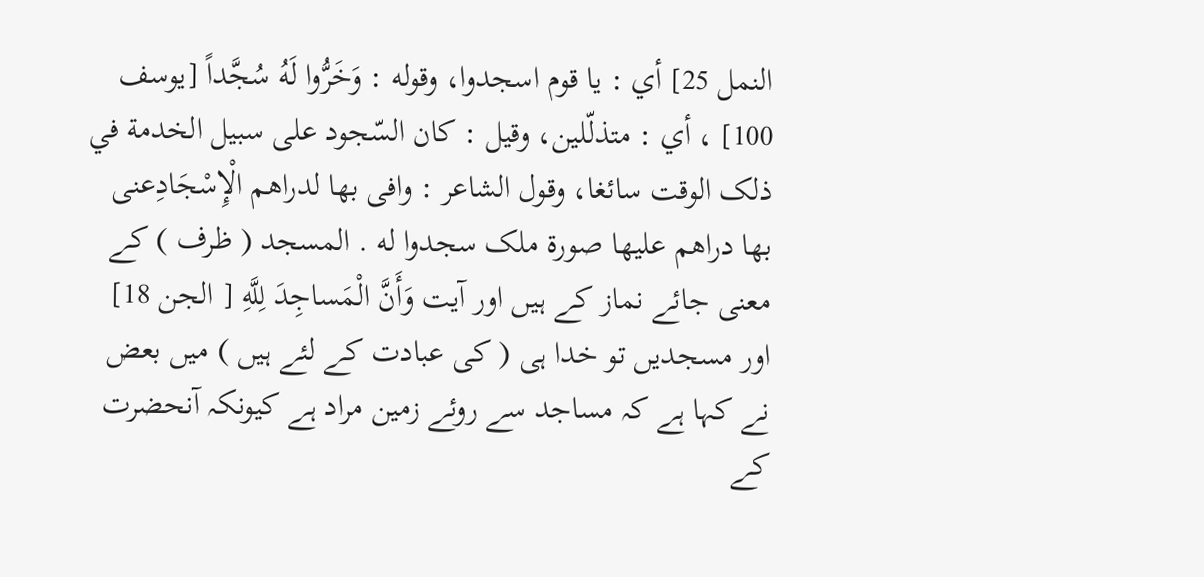النمل 25] أي : يا قوم اسجدوا، وقوله : وَخَرُّوا لَهُ سُجَّداً [يوسف 100] ، أي : متذلّلين، وقیل : کان السّجود علی سبیل الخدمة في ذلک الوقت سائغا، وقول الشاعر : وافی بها لدراهم الْإِسْجَادِعنی بها دراهم عليها صورة ملک سجدوا له . المسجد ( ظرف ) کے معنی جائے نماز کے ہیں اور آیت وَأَنَّ الْمَساجِدَ لِلَّهِ [ الجن 18] اور مسجدیں تو خدا ہی ( کی عبادت کے لئے ہیں ) میں بعض نے کہا ہے کہ مساجد سے روئے زمین مراد ہے کیونکہ آنحضرت کے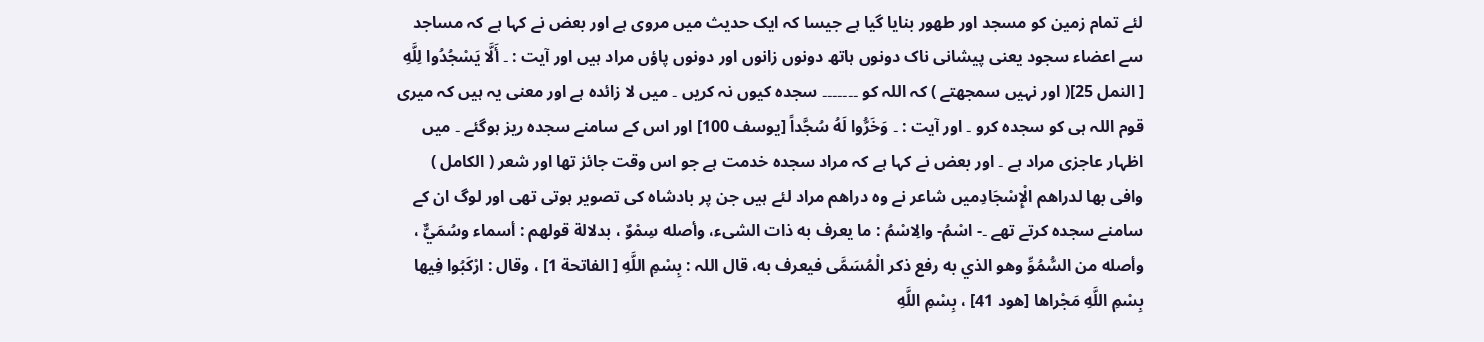لئے تمام زمین کو مسجد اور طھور بنایا گیا ہے جیسا کہ ایک حدیث میں مروی ہے اور بعض نے کہا ہے کہ مساجد سے اعضاء سجود یعنی پیشانی ناک دونوں ہاتھ دونوں زانوں اور دونوں پاؤں مراد ہیں اور آیت : ۔ أَلَّا يَسْجُدُوا لِلَّهِ [ النمل 25]( اور نہیں سمجھتے ) کہ اللہ کو ۔۔۔۔۔۔۔ سجدہ کیوں نہ کریں ۔ میں لا زائدہ ہے اور معنی یہ ہیں کہ میری قوم اللہ ہی کو سجدہ کرو ۔ اور آیت : ۔ وَخَرُّوا لَهُ سُجَّداً [يوسف 100] اور اس کے سامنے سجدہ ریز ہوگئے ۔ میں اظہار عاجزی مراد ہے ۔ اور بعض نے کہا ہے کہ مراد سجدہ خدمت ہے جو اس وقت جائز تھا اور شعر ( الکامل ) وافی بها لدراهم الْإِسْجَادِمیں شاعر نے وہ دراھم مراد لئے ہیں جن پر بادشاہ کی تصویر ہوتی تھی اور لوگ ان کے سامنے سجدہ کرتے تھے ۔- اسْمُ- والِاسْمُ : ما يعرف به ذات الشیء، وأصله سِمْوٌ ، بدلالة قولهم : أسماء وسُمَيٌّ ، وأصله من السُّمُوِّ وهو الذي به رفع ذکر الْمُسَمَّى فيعرف به، قال اللہ : بِسْمِ اللَّهِ [ الفاتحة 1] ، وقال : ارْكَبُوا فِيها بِسْمِ اللَّهِ مَجْراها [هود 41] ، بِسْمِ اللَّهِ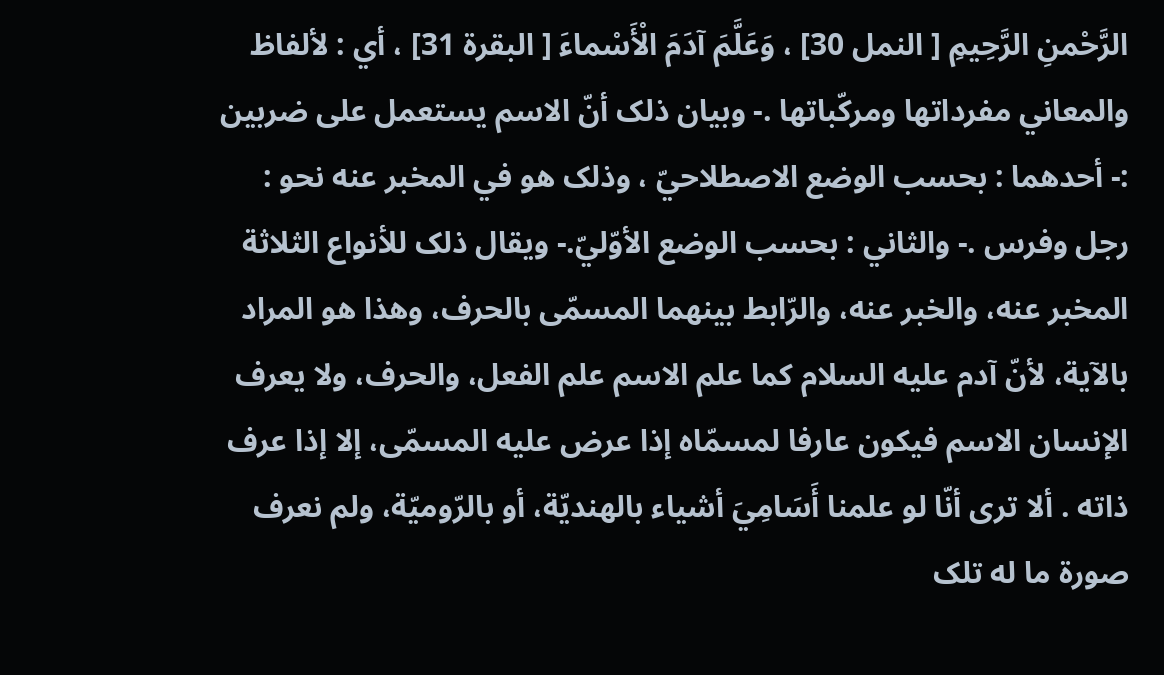الرَّحْمنِ الرَّحِيمِ [ النمل 30] ، وَعَلَّمَ آدَمَ الْأَسْماءَ [ البقرة 31] ، أي : لألفاظ والمعاني مفرداتها ومرکّباتها .- وبیان ذلک أنّ الاسم يستعمل علی ضربین :- أحدهما : بحسب الوضع الاصطلاحيّ ، وذلک هو في المخبر عنه نحو : رجل وفرس .- والثاني : بحسب الوضع الأوّليّ.- ويقال ذلک للأنواع الثلاثة المخبر عنه، والخبر عنه، والرّابط بينهما المسمّى بالحرف، وهذا هو المراد بالآية، لأنّ آدم عليه السلام کما علم الاسم علم الفعل، والحرف، ولا يعرف الإنسان الاسم فيكون عارفا لمسمّاه إذا عرض عليه المسمّى، إلا إذا عرف ذاته . ألا تری أنّا لو علمنا أَسَامِيَ أشياء بالهنديّة، أو بالرّوميّة، ولم نعرف صورة ما له تلک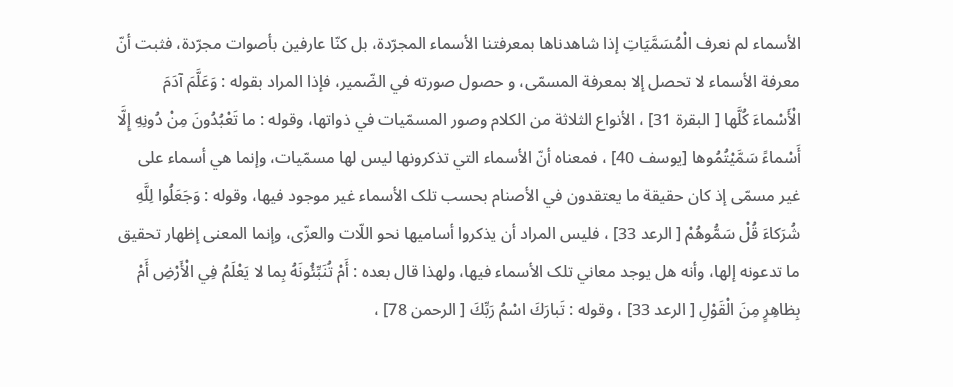الأسماء لم نعرف الْمُسَمَّيَاتِ إذا شاهدناها بمعرفتنا الأسماء المجرّدة، بل کنّا عارفین بأصوات مجرّدة، فثبت أنّ معرفة الأسماء لا تحصل إلا بمعرفة المسمّى، و حصول صورته في الضّمير، فإذا المراد بقوله : وَعَلَّمَ آدَمَ الْأَسْماءَ كُلَّها [ البقرة 31] ، الأنواع الثلاثة من الکلام وصور المسمّيات في ذواتها، وقوله : ما تَعْبُدُونَ مِنْ دُونِهِ إِلَّا أَسْماءً سَمَّيْتُمُوها [يوسف 40] ، فمعناه أنّ الأسماء التي تذکرونها ليس لها مسمّيات، وإنما هي أسماء علی غير مسمّى إذ کان حقیقة ما يعتقدون في الأصنام بحسب تلک الأسماء غير موجود فيها، وقوله : وَجَعَلُوا لِلَّهِ شُرَكاءَ قُلْ سَمُّوهُمْ [ الرعد 33] ، فلیس المراد أن يذکروا أساميها نحو اللّات والعزّى، وإنما المعنی إظهار تحقیق ما تدعونه إلها، وأنه هل يوجد معاني تلک الأسماء فيها، ولهذا قال بعده : أَمْ تُنَبِّئُونَهُ بِما لا يَعْلَمُ فِي الْأَرْضِ أَمْ بِظاهِرٍ مِنَ الْقَوْلِ [ الرعد 33] ، وقوله : تَبارَكَ اسْمُ رَبِّكَ [ الرحمن 78] ،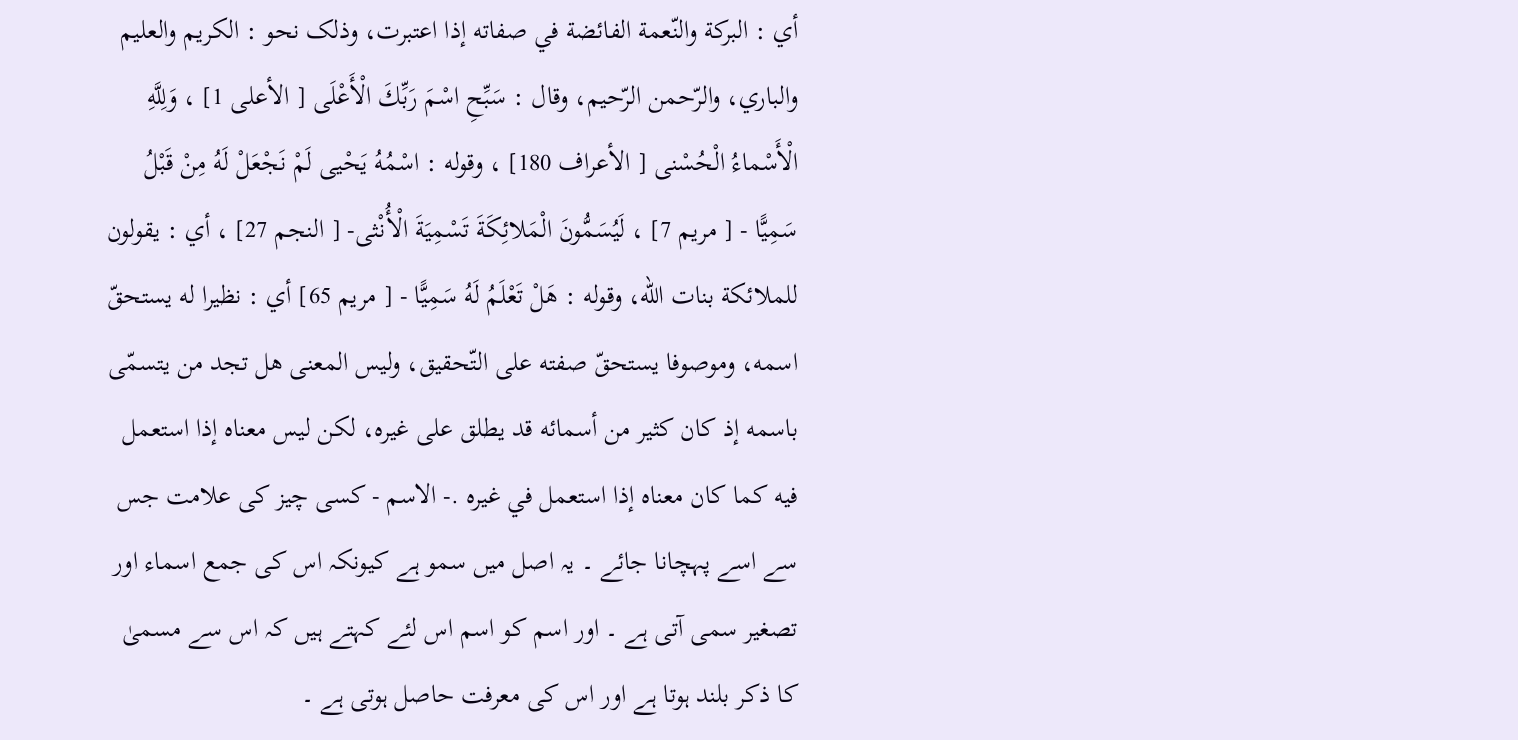أي : البرکة والنّعمة الفائضة في صفاته إذا اعتبرت، وذلک نحو : الكريم والعلیم والباري، والرّحمن الرّحيم، وقال : سَبِّحِ اسْمَ رَبِّكَ الْأَعْلَى [ الأعلی 1] ، وَلِلَّهِ الْأَسْماءُ الْحُسْنى [ الأعراف 180] ، وقوله : اسْمُهُ يَحْيى لَمْ نَجْعَلْ لَهُ مِنْ قَبْلُ سَمِيًّا - [ مریم 7] ، لَيُسَمُّونَ الْمَلائِكَةَ تَسْمِيَةَ الْأُنْثى- [ النجم 27] ، أي : يقولون للملائكة بنات الله، وقوله : هَلْ تَعْلَمُ لَهُ سَمِيًّا - [ مریم 65] أي : نظیرا له يستحقّ اسمه، وموصوفا يستحقّ صفته علی التّحقیق، ولیس المعنی هل تجد من يتسمّى باسمه إذ کان کثير من أسمائه قد يطلق علی غيره، لکن ليس معناه إذا استعمل فيه كما کان معناه إذا استعمل في غيره .- الاسم - کسی چیز کی علامت جس سے اسے پہچانا جائے ۔ یہ اصل میں سمو ہے کیونکہ اس کی جمع اسماء اور تصغیر سمی آتی ہے ۔ اور اسم کو اسم اس لئے کہتے ہیں کہ اس سے مسمیٰ کا ذکر بلند ہوتا ہے اور اس کی معرفت حاصل ہوتی ہے ۔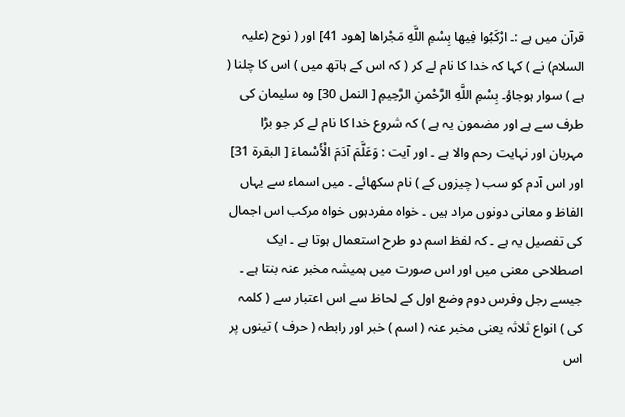قرآن میں ہے :۔ ارْكَبُوا فِيها بِسْمِ اللَّهِ مَجْراها [هود 41] اور ( نوح (علیہ السلام) نے ) کہا کہ خدا کا نام لے کر ( کہ اس کے ہاتھ میں ) اس کا چلنا ( ہے ) سوار ہوجاؤ۔ بِسْمِ اللَّهِ الرَّحْمنِ الرَّحِيمِ [ النمل 30] وہ سلیمان کی طرف سے ہے اور مضمون یہ ہے ) کہ شروع خدا کا نام لے کر جو بڑا مہربان اور نہایت رحم والا ہے ۔ اور آیت : وَعَلَّمَ آدَمَ الْأَسْماءَ [ البقرة 31] اور اس آدم کو سب ( چیزوں کے ) نام سکھائے ۔ میں اسماء سے یہاں الفاظ و معانی دونوں مراد ہیں ۔ خواہ مفردہوں خواہ مرکب اس اجمال کی تفصیل یہ ہے ۔ کہ لفظ اسم دو طرح استعمال ہوتا ہے ۔ ایک اصطلاحی معنی میں اور اس صورت میں ہمیشہ مخبر عنہ بنتا ہے ۔ جیسے رجل وفرس دوم وضع اول کے لحاظ سے اس اعتبار سے ( کلمہ کی ) انواع ثلاثہ یعنی مخبر عنہ ( اسم ) خبر اور رابطہ ( حرف ) تینوں پر اس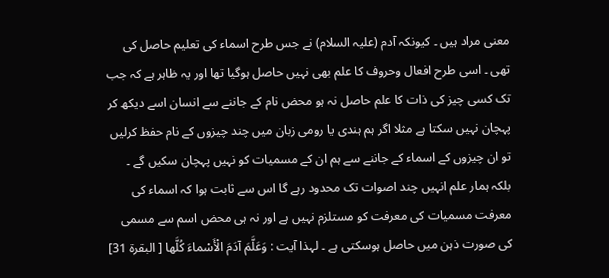معنی مراد ہیں ۔ کیونکہ آدم (علیہ السلام) نے جس طرح اسماء کی تعلیم حاصل کی تھی ۔ اسی طرح افعال وحروف کا علم بھی نہیں حاصل ہوگیا تھا اور یہ ظاہر ہے کہ جب تک کسی چیز کی ذات کا علم حاصل نہ ہو محض نام کے جاننے سے انسان اسے دیکھ کر پہچان نہیں سکتا ہے مثلا اگر ہم ہندی یا رومی زبان میں چند چیزوں کے نام حفظ کرلیں تو ان چیزوں کے اسماء کے جاننے سے ہم ان کے مسمیات کو نہیں پہچان سکیں گے ۔ بلکہ ہمار علم انہیں چند اصوات تک محدود رہے گا اس سے ثابت ہوا کہ اسماء کی معرفت مسمیات کی معرفت کو مستلزم نہیں ہے اور نہ ہی محض اسم سے مسمی کی صورت ذہن میں حاصل ہوسکتی ہے ۔ لہذا آیت : وَعَلَّمَ آدَمَ الْأَسْماءَ كُلَّها [ البقرة 31]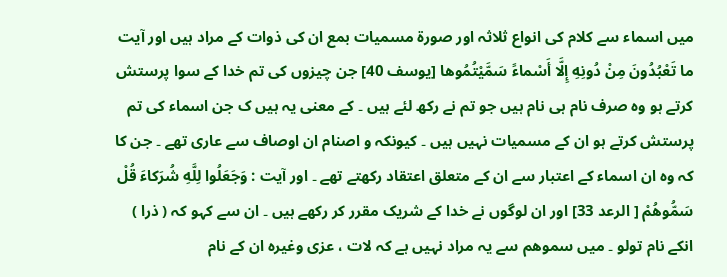میں اسماء سے کلام کی انواع ثلاثہ اور صورۃ مسمیات بمع ان کی ذوات کے مراد ہیں اور آیت ما تَعْبُدُونَ مِنْ دُونِهِ إِلَّا أَسْماءً سَمَّيْتُمُوها [يوسف 40] جن چیزوں کی تم خدا کے سوا پرستش کرتے ہو وہ صرف نام ہی نام ہیں جو تم نے رکھ لئے ہیں ۔ کے معنی یہ ہیں ک جن اسماء کی تم پرستش کرتے ہو ان کے مسمیات نہیں ہیں ۔ کیونکہ و اصنام ان اوصاف سے عاری تھے ۔ جن کا کہ وہ ان اسماء کے اعتبار سے ان کے متعلق اعتقاد رکھتے تھے ۔ اور آیت : وَجَعَلُوا لِلَّهِ شُرَكاءَ قُلْ سَمُّوهُمْ [ الرعد 33] اور ان لوگوں نے خدا کے شریک مقرر کر رکھے ہیں ۔ ان سے کہو کہ ( ذرا ) انکے نام تولو ۔ میں سموھم سے یہ مراد نہیں ہے کہ لات ، عزی وغیرہ ان کے نام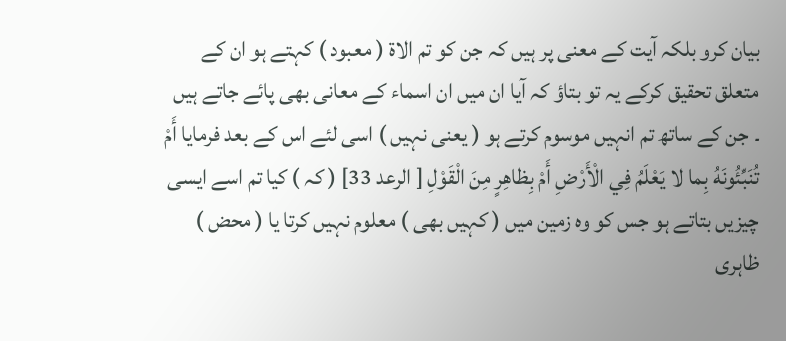بیان کرو بلکہ آیت کے معنی پر ہیں کہ جن کو تم الاۃ ( معبود ) کہتے ہو ان کے متعلق تحقیق کرکے یہ تو بتاؤ کہ آیا ان میں ان اسماء کے معانی بھی پائے جاتے ہیں ۔ جن کے ساتھ تم انہیں موسوم کرتے ہو ( یعنی نہیں ) اسی لئے اس کے بعد فرمایا أَمْ تُنَبِّئُونَهُ بِما لا يَعْلَمُ فِي الْأَرْضِ أَمْ بِظاهِرٍ مِنَ الْقَوْلِ [ الرعد 33] ( کہ ) کیا تم اسے ایسی چیزیں بتاتے ہو جس کو وہ زمین میں ( کہیں بھی ) معلوم نہیں کرتا یا ( محض ) ظاہری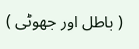( باطل اور جھوٹی )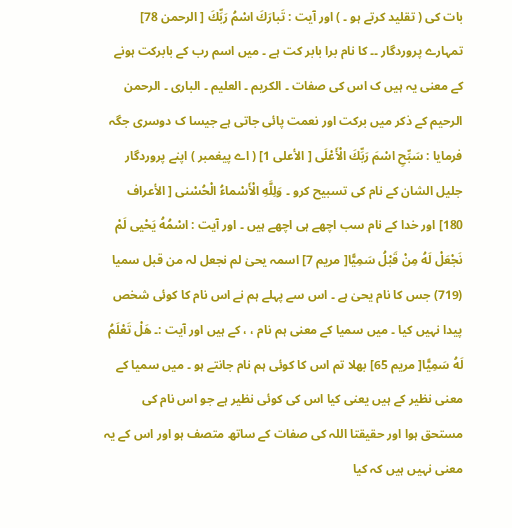بات کی ( تقلید کرتے ہو ۔ ) اور آیت : تَبارَكَ اسْمُ رَبِّكَ [ الرحمن 78] تمہارے پروردگار ۔۔ کا نام برا بابر کت ہے ۔ میں اسم رب کے بابرکت ہونے کے معنی یہ ہیں ک اس کی صفات ۔ الکریم ۔ العلیم ۔ الباری ۔ الرحمن الرحیم کے ذکر میں برکت اور نعمت پائی جاتی ہے جیسا ک دوسری جگہ فرمایا : سَبِّحِ اسْمَ رَبِّكَ الْأَعْلَى [ الأعلی 1] ( اے پیغمبر ) اپنے پروردگار جلیل الشان کے نام کی تسبیح کرو ۔ وَلِلَّهِ الْأَسْماءُ الْحُسْنى [ الأعراف 180] اور خدا کے نام سب اچھے ہی اچھے ہیں ۔ اور آیت : اسْمُهُ يَحْيى لَمْ نَجْعَلْ لَهُ مِنْ قَبْلُ سَمِيًّا[ مریم 7] اسمہ یحیٰ لم نجعل لہ من قبل سمیا (719) جس کا نام یحیٰ ہے ۔ اس سے پہلے ہم نے اس نام کا کوئی شخص پیدا نہیں کیا ۔ میں سمیا کے معنی ہم نام ، ، کے ہیں اور آیت :۔ هَلْ تَعْلَمُ لَهُ سَمِيًّا[ مریم 65] بھلا تم اس کا کوئی ہم نام جانتے ہو ۔ میں سمیا کے معنی نظیر کے ہیں یعنی کیا اس کی کوئی نظیر ہے جو اس نام کی مستحق ہوا اور حقیقتا اللہ کی صفات کے ساتھ متصف ہو اور اس کے یہ معنی نہیں ہیں کہ کیا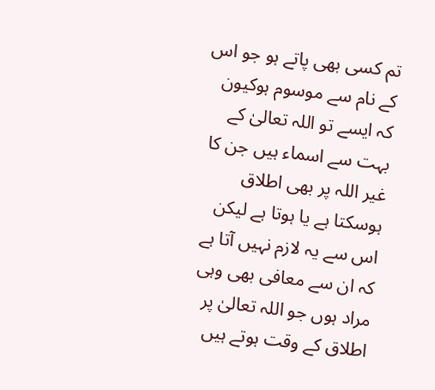تم کسی بھی پاتے ہو جو اس کے نام سے موسوم ہوکیون کہ ایسے تو اللہ تعالیٰ کے بہت سے اسماء ہیں جن کا غیر اللہ پر بھی اطلاق ہوسکتا ہے یا ہوتا ہے لیکن اس سے یہ لازم نہیں آتا ہے کہ ان سے معافی بھی وہی مراد ہوں جو اللہ تعالیٰ پر اطلاق کے وقت ہوتے ہیں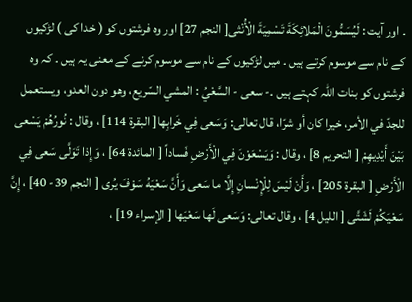۔ اور آیت : لَيُسَمُّونَ الْمَلائِكَةَ تَسْمِيَةَ الْأُنْثى[ النجم 27] اور وہ فرشتوں کو ( خدا کی ) لڑکیوں کے نام سے موسوم کرتے ہیں ۔ میں لڑکیوں کے نام سے موسوم کرنے کے معنی یہ ہیں ۔ کہ وہ فرشتوں کو بنات اللہ کہتے ہیں ۔- سعی - السَّعْيُ : المشي السّريع، وهو دون العدو، ويستعمل للجدّ في الأمر، خيرا کان أو شرّا، قال تعالی: وَسَعى فِي خَرابِها[ البقرة 114] ، وقال : نُورُهُمْ يَسْعى بَيْنَ أَيْدِيهِمْ [ التحریم 8] ، وقال : وَيَسْعَوْنَ فِي الْأَرْضِ فَساداً [ المائدة 64] ، وَإِذا تَوَلَّى سَعى فِي الْأَرْضِ [ البقرة 205] ، وَأَنْ لَيْسَ لِلْإِنْسانِ إِلَّا ما سَعى وَأَنَّ سَعْيَهُ سَوْفَ يُرى [ النجم 39- 40] ، إِنَّ سَعْيَكُمْ لَشَتَّى [ اللیل 4] ، وقال تعالی: وَسَعى لَها سَعْيَها [ الإسراء 19] ،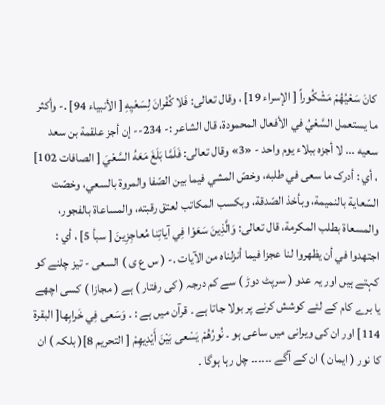كانَ سَعْيُهُمْ مَشْكُوراً [ الإسراء 19] ، وقال تعالی: فَلا كُفْرانَ لِسَعْيِهِ [ الأنبیاء 94] .- وأكثر ما يستعمل السَّعْيُ في الأفعال المحمودة، قال الشاعر :- 234-- إن أجز علقمة بن سعد سعيه ... لا أجزه ببلاء يوم واحد - «3» وقال تعالی: فَلَمَّا بَلَغَ مَعَهُ السَّعْيَ [ الصافات 102] ، أي : أدرک ما سعی في طلبه، وخصّ المشي فيما بين الصّفا والمروة بالسعي، وخصّت السّعاية بالنمیمة، وبأخذ الصّدقة، وبکسب المکاتب لعتق رقبته، والمساعاة بالفجور، والمسعاة بطلب المکرمة، قال تعالی: وَالَّذِينَ سَعَوْا فِي آياتِنا مُعاجِزِينَ [ سبأ 5] ، أي : اجتهدوا في أن يظهروا لنا عجزا فيما أنزلناه من الآیات .- ( س ع ی ) السعی - تیز چلنے کو کہتے ہیں اور یہ عدو ( سرپٹ دوڑ ) سے کم درجہ ( کی رفتار ) ہے ( مجازا ) کسی اچھے یا برے کام کے لئے کوشش کرنے پر بولا جاتا ہے ۔ قرآن میں ہے : ۔ وَسَعى فِي خَرابِها[ البقرة 114] اور ان کی ویرانی میں ساعی ہو ۔ نُورُهُمْ يَسْعى بَيْنَ أَيْدِيهِمْ [ التحریم 8]( بلکہ ) ان کا نور ( ایمان ) ان کے آگے ۔۔۔۔۔۔ چل رہا ہوگا ۔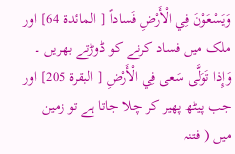وَيَسْعَوْنَ فِي الْأَرْضِ فَساداً [ المائدة 64] اور ملک میں فساد کرنے کو ڈوڑتے بھریں ۔ وَإِذا تَوَلَّى سَعى فِي الْأَرْضِ [ البقرة 205] اور جب پیٹھ پھیر کر چلا جاتا ہے تو زمین میں ( فتنہ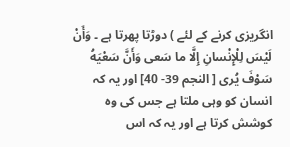انگریزی کرنے کے لئے ) دوڑتا پھرتا ہے ۔ وَأَنْ لَيْسَ لِلْإِنْسانِ إِلَّا ما سَعى وَأَنَّ سَعْيَهُ سَوْفَ يُرى [ النجم 39- 40] اور یہ کہ انسان کو وہی ملتا ہے جس کی وہ کوشش کرتا ہے اور یہ کہ اس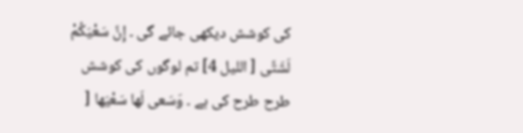کی کوشش دیکھی جائے گی ۔ إِنَّ سَعْيَكُمْ لَشَتَّى [ اللیل 4] تم لوگوں کی کوشش طرح طرح کی ہے ۔ وَسَعى لَها سَعْيَها [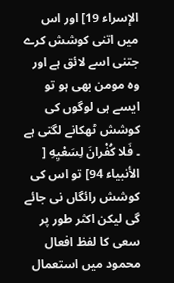الإسراء 19] اور اس میں اتنی کوشش کرے جتنی اسے لائق ہے اور وہ مومن بھی ہو تو ایسے ہی لوگوں کی کوشش ٹھکانے لگتی ہے ۔ فَلا كُفْرانَ لِسَعْيِهِ [ الأنبیاء 94] تو اس کی کوشش رائگاں نی جائے گی لیکن اکثر طور پر سعی کا لفظ افعال محمود میں استعمال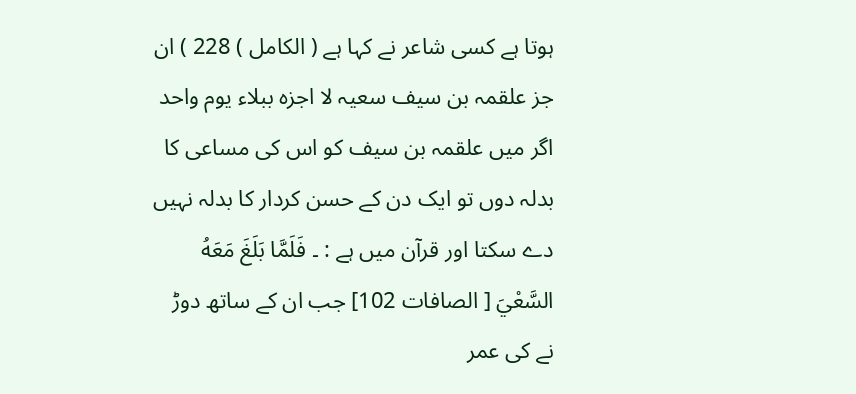ہوتا ہے کسی شاعر نے کہا ہے ( الکامل ) 228 ) ان جز علقمہ بن سیف سعیہ لا اجزہ ببلاء یوم واحد اگر میں علقمہ بن سیف کو اس کی مساعی کا بدلہ دوں تو ایک دن کے حسن کردار کا بدلہ نہیں دے سکتا اور قرآن میں ہے : ۔ فَلَمَّا بَلَغَ مَعَهُ السَّعْيَ [ الصافات 102] جب ان کے ساتھ دوڑ نے کی عمر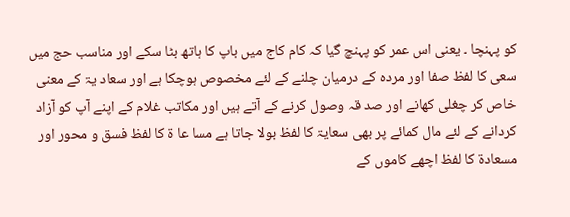کو پہنچا ۔ یعنی اس عمر کو پہنچ گیا کہ کام کاج میں باپ کا ہاتھ بٹا سکے اور مناسب حج میں سعی کا لفظ صفا اور مردہ کے درمیان چلنے کے لئے مخصوص ہوچکا ہے اور سعاد یۃ کے معنی خاص کر چغلی کھانے اور صد قہ وصول کرنے کے آتے ہیں اور مکاتب غلام کے اپنے آپ کو آزاد کردانے کے لئے مال کمائے پر بھی سعایۃ کا لفظ بولا جاتا ہے مسا عا ۃ کا لفظ فسق و محور اور مسعادۃ کا لفظ اچھے کاموں کے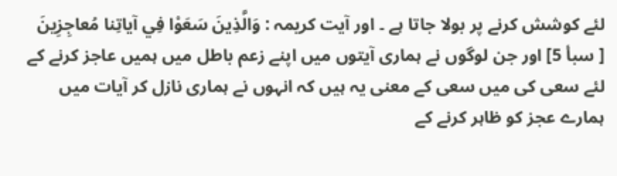لئے کوشش کرنے پر بولا جاتا ہے ۔ اور آیت کریمہ : وَالَّذِينَ سَعَوْا فِي آياتِنا مُعاجِزِينَ [ سبأ 5] اور جن لوگوں نے ہماری آیتوں میں اپنے زعم باطل میں ہمیں عاجز کرنے کے لئے سعی کی میں سعی کے معنی یہ ہیں کہ انہوں نے ہماری نازل کر آیات میں ہمارے عجز کو ظاہر کرنے کے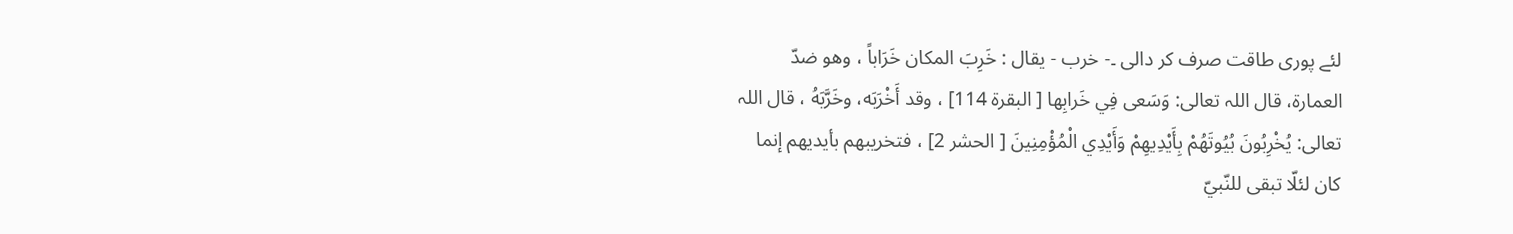لئے پوری طاقت صرف کر دالی ۔- خرب - يقال : خَرِبَ المکان خَرَاباً ، وهو ضدّ العمارة، قال اللہ تعالی: وَسَعى فِي خَرابِها [ البقرة 114] ، وقد أَخْرَبَه، وخَرَّبَهُ ، قال اللہ تعالی: يُخْرِبُونَ بُيُوتَهُمْ بِأَيْدِيهِمْ وَأَيْدِي الْمُؤْمِنِينَ [ الحشر 2] ، فتخریبهم بأيديهم إنما کان لئلّا تبقی للنّبيّ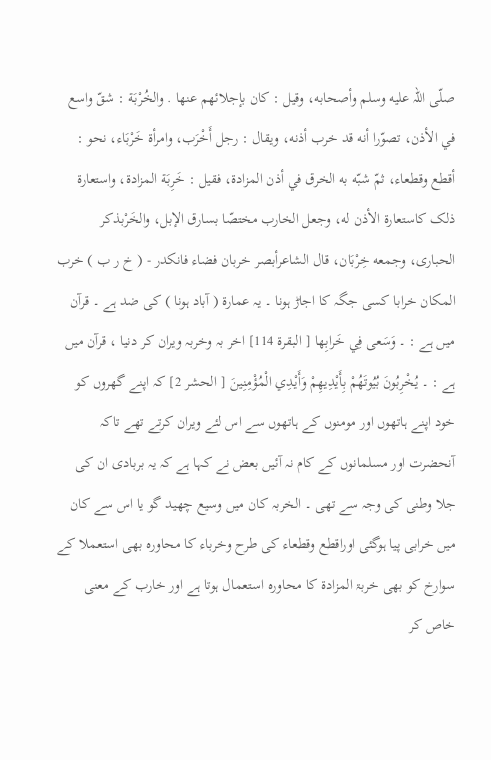صلّى اللہ عليه وسلم وأصحابه، وقیل : کان بإجلائهم عنها . والخُرْبَة : شقّ واسع في الأذن، تصوّرا أنه قد خرب أذنه، ويقال : رجل أَخْرَب، وامرأة خَرْبَاء، نحو : أقطع وقطعاء، ثمّ شبّه به الخرق في أذن المزادة، فقیل : خَرِبَة المزادة، واستعارة ذلک کاستعارة الأذن له، وجعل الخارب مختصّا بسارق الإبل، والخَرْبذکر الحباری، وجمعه خِرْبَان، قال الشاعرأبصر خربان فضاء فانکدر - ( خ ر ب ) خرب المکان خرابا کسی جگہ کا اجاڑ ہونا ۔ یہ عمارۃ ( آباد ہونا ) کی ضد ہے ۔ قرآن میں ہے : ۔ وَسَعى فِي خَرابِها [ البقرة 114] اخر بہ وخربہ ویران کر دنیا ، قرآن میں ہے : ۔ يُخْرِبُونَ بُيُوتَهُمْ بِأَيْدِيهِمْ وَأَيْدِي الْمُؤْمِنِينَ [ الحشر 2] کہ اپنے گھروں کو خود اپنے ہاتھوں اور مومنوں کے ہاتھوں سے اس لئے ویران کرتے تھے تاکہ آنحضرت اور مسلمانوں کے کام نہ آئیں بعض نے کہا ہے کہ یہ بربادی ان کی جلا وطنی کی وجہ سے تھی ۔ الخربہ کان میں وسیع چھید گو یا اس سے کان میں خرابی پیا ہوگئی اوراقطع وقطعاء کی طرح وخرباء کا محاورہ بھی استعملا کے سوارخ کو بھی خربۃ المزادۃ کا محاورہ استعمال ہوتا ہے اور خارب کے معنی خاص کر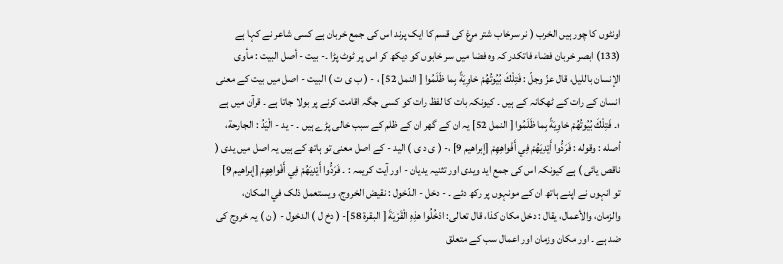اونٹوں کا چور ہیں الخرب ( نر سرخاب شتر مرغ کی قسم کا ایک پرند اس کی جمع خربان ہے کسی شاعر نے کہا ہے (133) ابصر خربان فضاء فاتکدر کہ وہ فضا میں سر خابوں کو دیکھ کر اس پر ٹوٹ پڑا ۔- بيت - أصل البیت : مأوى الإنسان باللیل، قال عزّ وجلّ : فَتِلْكَ بُيُوتُهُمْ خاوِيَةً بِما ظَلَمُوا [ النمل 52] ، - ( ب ی ت ) البیت - اصل میں بیت کے معنی انسان کے رات کے ٹھکانہ کے ہیں ۔ کیونکہ بات کا لفظ رات کو کسی جگہ اقامت کرنے پر بولا جاتا ہے ۔ قرآن میں ہے ؛۔ فَتِلْكَ بُيُوتُهُمْ خاوِيَةً بِما ظَلَمُوا [ النمل 52] یہ ان کے گھر ان کے ظلم کے سبب خالی پڑے ہیں ۔ - يد - الْيَدُ : الجارحة، أصله : وقوله : فَرَدُّوا أَيْدِيَهُمْ فِي أَفْواهِهِمْ [إبراهيم 9] ،- ( ی د ی ) الید - کے اصل معنی تو ہاتھ کے ہیں یہ اصل میں یدی ( ناقص یائی ) ہے کیونکہ اس کی جمع اید ویدی اور تثنیہ یدیان - اور آیت کریمہ : ۔ فَرَدُّوا أَيْدِيَهُمْ فِي أَفْواهِهِمْ [إبراهيم 9] تو انہوں نے اپنے ہاتھ ان کے مونہوں پر رکھ دئے ۔ - دخل - الدّخول : نقیض الخروج، ويستعمل ذلک في المکان، والزمان، والأعمال، يقال : دخل مکان کذا، قال تعالی: ادْخُلُوا هذِهِ الْقَرْيَةَ [ البقرة 58]- ( دخ ل ) الدخول - ( ن ) یہ خروج کی ضد ہے ۔ اور مکان وزمان اور اعمال سب کے متعلق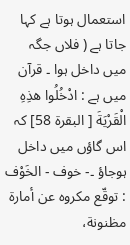استعمال ہوتا ہے کہا جاتا ہے ( فلاں جگہ میں داخل ہوا ۔ قرآن میں ہے : ادْخُلُوا هذِهِ الْقَرْيَةَ [ البقرة 58] کہ اس گاؤں میں داخل ہوجاؤ ۔- خوف - الخَوْف : توقّع مکروه عن أمارة مظنونة،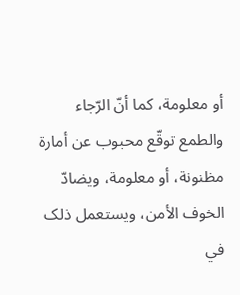أو معلومة، كما أنّ الرّجاء والطمع توقّع محبوب عن أمارة مظنونة، أو معلومة، ويضادّ الخوف الأمن، ويستعمل ذلک في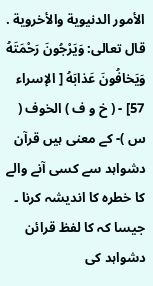الأمور الدنیوية والأخروية . قال تعالی: وَيَرْجُونَ رَحْمَتَهُ وَيَخافُونَ عَذابَهُ [ الإسراء 57] - ( خ و ف ) الخوف ( س )- کے معنی ہیں قرآن دشواہد سے کسی آنے والے کا خطرہ کا اندیشہ کرنا ۔ جیسا کہ کا لفظ قرائن دشواہد کی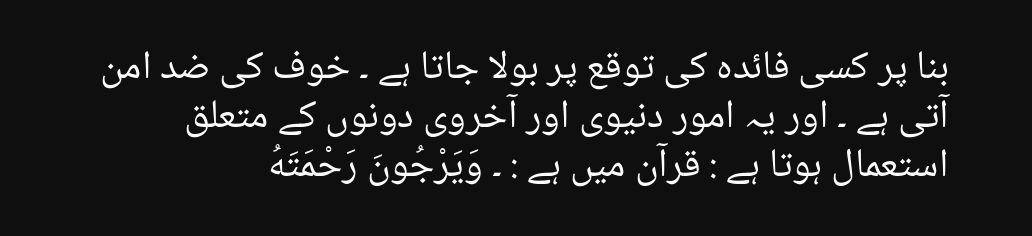بنا پر کسی فائدہ کی توقع پر بولا جاتا ہے ۔ خوف کی ضد امن آتی ہے ۔ اور یہ امور دنیوی اور آخروی دونوں کے متعلق استعمال ہوتا ہے : قرآن میں ہے : ۔ وَيَرْجُونَ رَحْمَتَهُ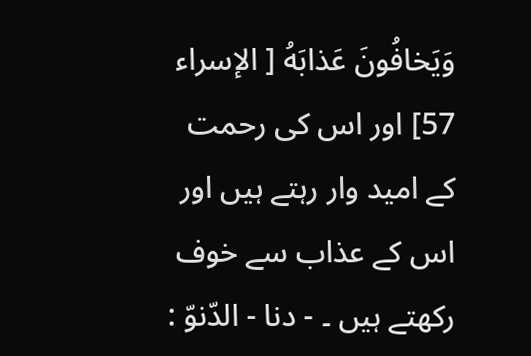وَيَخافُونَ عَذابَهُ [ الإسراء 57] اور اس کی رحمت کے امید وار رہتے ہیں اور اس کے عذاب سے خوف رکھتے ہیں ۔ - دنا - الدّنوّ :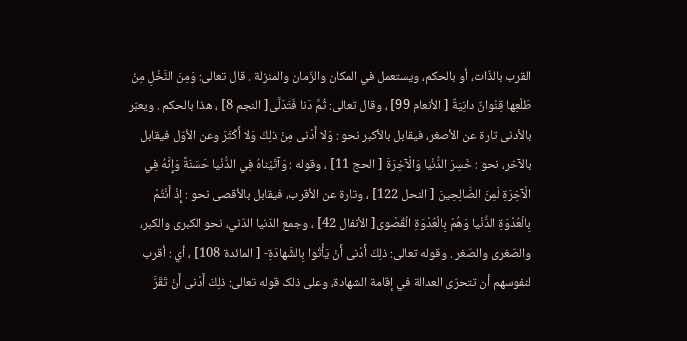القرب بالذّات، أو بالحکم، ويستعمل في المکان والزّمان والمنزلة . قال تعالی: وَمِنَ النَّخْلِ مِنْ طَلْعِها قِنْوانٌ دانِيَةٌ [ الأنعام 99] ، وقال تعالی: ثُمَّ دَنا فَتَدَلَّى[ النجم 8] ، هذا بالحکم . ويعبّر بالأدنی تارة عن الأصغر، فيقابل بالأكبر نحو : وَلا أَدْنى مِنْ ذلِكَ وَلا أَكْثَرَ وعن الأوّل فيقابل بالآخر، نحو : خَسِرَ الدُّنْيا وَالْآخِرَةَ [ الحج 11] ، وقوله : وَآتَيْناهُ فِي الدُّنْيا حَسَنَةً وَإِنَّهُ فِي الْآخِرَةِ لَمِنَ الصَّالِحِينَ [ النحل 122] ، وتارة عن الأقرب، فيقابل بالأقصی نحو : إِذْ أَنْتُمْ بِالْعُدْوَةِ الدُّنْيا وَهُمْ بِالْعُدْوَةِ الْقُصْوى[ الأنفال 42] ، وجمع الدّنيا الدّني، نحو الکبری والکبر، والصّغری والصّغر . وقوله تعالی: ذلِكَ أَدْنى أَنْ يَأْتُوا بِالشَّهادَةِ- [ المائدة 108] ، أي : أقرب لنفوسهم أن تتحرّى العدالة في إقامة الشهادة، وعلی ذلک قوله تعالی: ذلِكَ أَدْنى أَنْ تَقَرَّ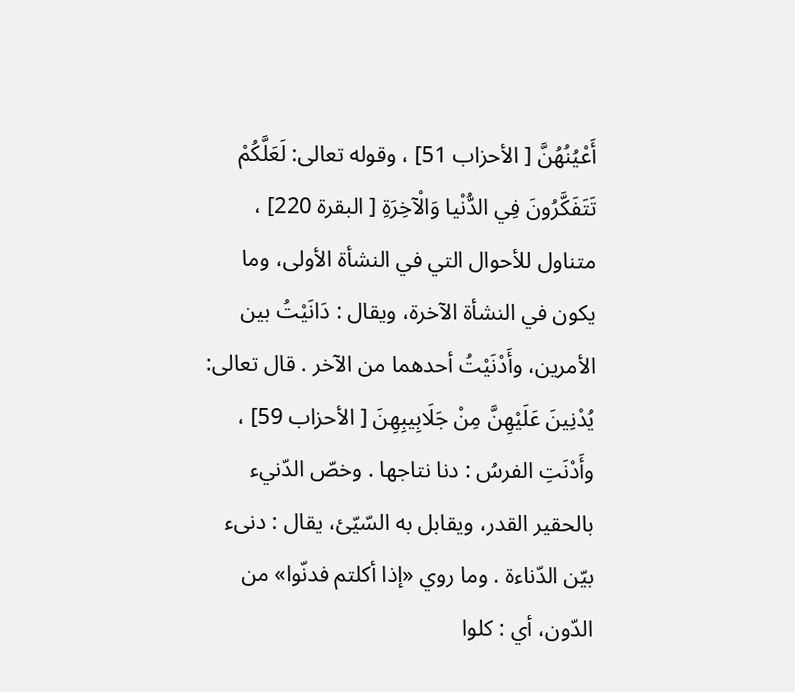أَعْيُنُهُنَّ [ الأحزاب 51] ، وقوله تعالی: لَعَلَّكُمْ تَتَفَكَّرُونَ فِي الدُّنْيا وَالْآخِرَةِ [ البقرة 220] ، متناول للأحوال التي في النشأة الأولی، وما يكون في النشأة الآخرة، ويقال : دَانَيْتُ بين الأمرین، وأَدْنَيْتُ أحدهما من الآخر . قال تعالی: يُدْنِينَ عَلَيْهِنَّ مِنْ جَلَابِيبِهِنَ [ الأحزاب 59] ، وأَدْنَتِ الفرسُ : دنا نتاجها . وخصّ الدّنيء بالحقیر القدر، ويقابل به السّيّئ، يقال : دنیء بيّن الدّناءة . وما روي «إذا أکلتم فدنّوا» من الدّون، أي : کلوا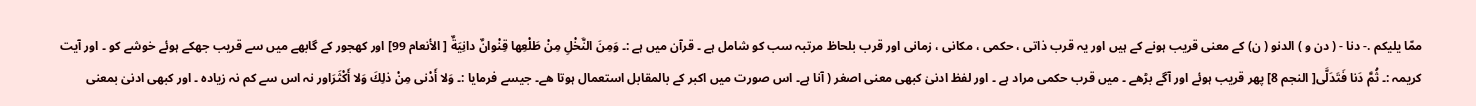ممّا يليكم .- دنا - ( دن و ) الدنو ( ن) کے معنی قریب ہونے کے ہیں اور یہ قرب ذاتی ، حکمی ، مکانی ، زمانی اور قرب بلحاظ مرتبہ سب کو شامل ہے ۔ قرآن میں ہے :۔ وَمِنَ النَّخْلِ مِنْ طَلْعِها قِنْوانٌ دانِيَةٌ [ الأنعام 99] اور کھجور کے گابھے میں سے قریب جھکے ہوئے خوشے کو ۔ اور آیت کریمہ :۔ ثُمَّ دَنا فَتَدَلَّى[ النجم 8] پھر قریب ہوئے اور آگے بڑھے ۔ میں قرب حکمی مراد ہے ۔ اور لفظ ادنیٰ کبھی معنی اصغر ( آنا ہے۔ اس صورت میں اکبر کے بالمقابل استعمال ہوتا هے۔ جیسے فرمایا :۔ وَلا أَدْنى مِنْ ذلِكَ وَلا أَكْثَرَاور نہ اس سے کم نہ زیادہ ۔ اور کبھی ادنیٰ بمعنی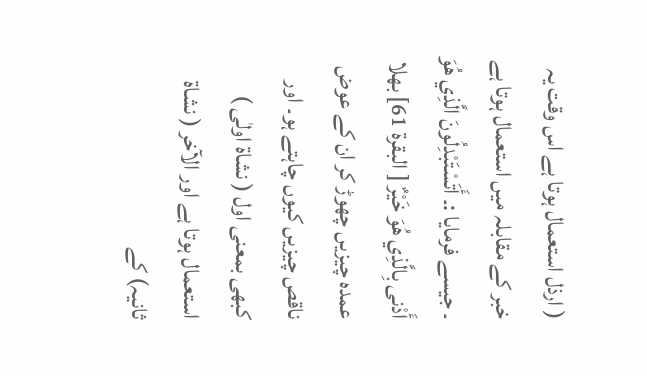( ارذل استعمال ہوتا ہے اس وقت یہ خبر کے مقابلہ میں استعمال ہوتا ہے ۔ جیسے فرمایا :۔ أَتَسْتَبْدِلُونَ الَّذِي هُوَ أَدْنى بِالَّذِي هُوَ خَيْرٌ [ البقرة 61] بھلا عمدہ چیزیں چھوڑ کر ان کے عوض ناقص چیزیں کیوں چاہتے ہو۔ اور کبھی بمعنی اول ( نشاۃ اولٰی ) استعمال ہوتا ہے اور الآخر ( نشاۃ ثانیہ) کے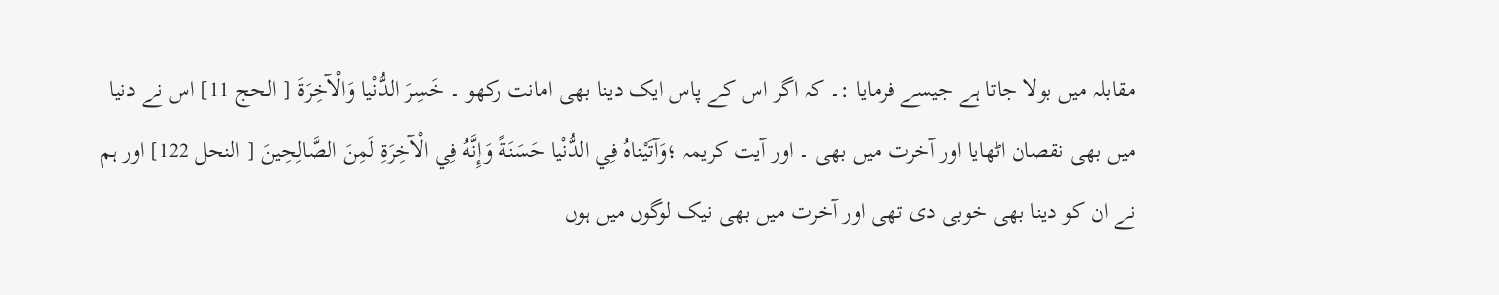مقابلہ میں بولا جاتا ہے جیسے فرمایا :۔ کہ اگر اس کے پاس ایک دینا بھی امانت رکھو ۔ خَسِرَ الدُّنْيا وَالْآخِرَةَ [ الحج 11] اس نے دنیا میں بھی نقصان اٹھایا اور آخرت میں بھی ۔ اور آیت کریمہ ؛وَآتَيْناهُ فِي الدُّنْيا حَسَنَةً وَإِنَّهُ فِي الْآخِرَةِ لَمِنَ الصَّالِحِينَ [ النحل 122] اور ہم نے ان کو دینا بھی خوبی دی تھی اور آخرت میں بھی نیک لوگوں میں ہوں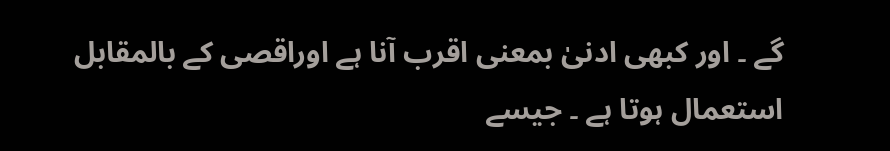گے ۔ اور کبھی ادنیٰ بمعنی اقرب آنا ہے اوراقصی کے بالمقابل استعمال ہوتا ہے ۔ جیسے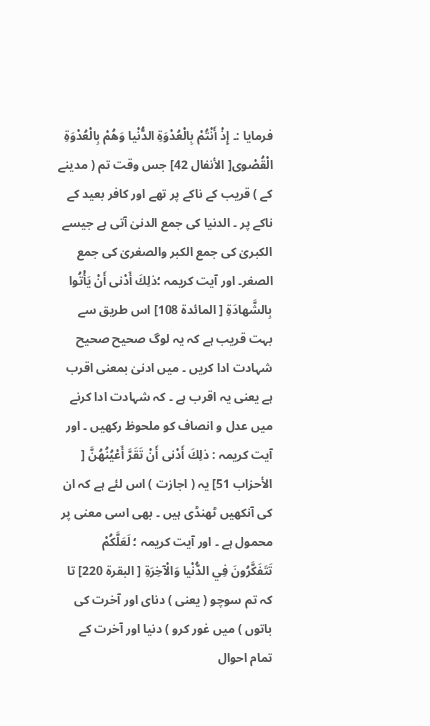فرمایا :۔ إِذْ أَنْتُمْ بِالْعُدْوَةِ الدُّنْيا وَهُمْ بِالْعُدْوَةِ الْقُصْوى[ الأنفال 42] جس وقت تم ( مدینے کے ) قریب کے ناکے پر تھے اور کافر بعید کے ناکے پر ۔ الدنیا کی جمع الدنیٰ آتی ہے جیسے الکبریٰ کی جمع الکبر والصغریٰ کی جمع الصغر۔ اور آیت کریمہ ؛ذلِكَ أَدْنى أَنْ يَأْتُوا بِالشَّهادَةِ [ المائدة 108] اس طریق سے بہت قریب ہے کہ یہ لوگ صحیح صحیح شہادت ادا کریں ۔ میں ادنیٰ بمعنی اقرب ہے یعنی یہ اقرب ہے ۔ کہ شہادت ادا کرنے میں عدل و انصاف کو ملحوظ رکھیں ۔ اور آیت کریمہ : ذلِكَ أَدْنى أَنْ تَقَرَّ أَعْيُنُهُنَّ [ الأحزاب 51] یہ ( اجازت ) اس لئے ہے کہ ان کی آنکھیں ٹھنڈی ہیں ۔ بھی اسی معنی پر محمول ہے ۔ اور آیت کریمہ ؛ لَعَلَّكُمْ تَتَفَكَّرُونَ فِي الدُّنْيا وَالْآخِرَةِ [ البقرة 220] تا کہ تم سوچو ( یعنی ) دنای اور آخرت کی باتوں ) میں غور کرو ) دنیا اور آخرت کے تمام احوال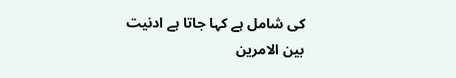کی شامل ہے کہا جاتا ہے ادنیت بین الامرین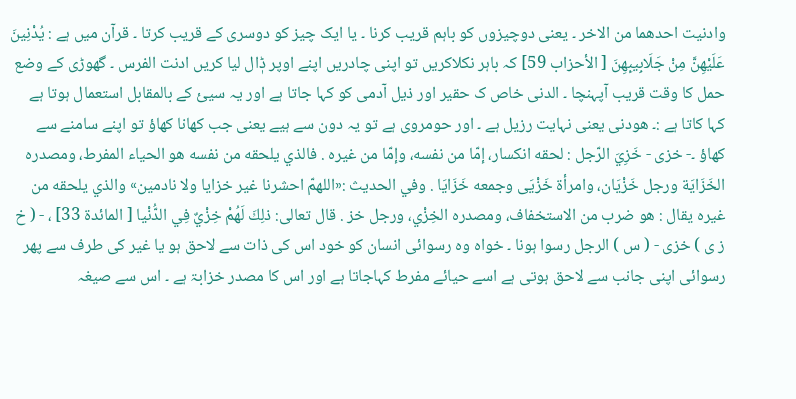وادنیت احدھما من الاخر ۔ یعنی دوچیزوں کو باہم قریب کرنا ۔ یا ایک چیز کو دوسری کے قریب کرتا ۔ قرآن میں ہے : يُدْنِينَ عَلَيْهِنَّ مِنْ جَلَابِيبِهِنَ [ الأحزاب 59] کہ باہر نکلاکریں تو اپنی چادریں اپنے اوپر ڈٖال لیا کریں ادنت الفرس ۔ گھوڑی کے وضع حمل کا وقت قریب آپہنچا ۔ الدنی خاص ک حقیر اور ذیل آدمی کو کہا جاتا ہے اور یہ سیئ کے بالمقابل استعمال ہوتا ہے کہا کاتا ہے :۔ ھودنی یعنی نہایت رزیل ہے ۔ اور حومروی ہے تو یہ دون سے ہیے یعنی جب کھانا کھاؤ تو اپنے سامنے سے کھاؤ ۔- خزی - خَزِيَ الرّجل : لحقه انکسار، إمّا من نفسه، وإمّا من غيره . فالذي يلحقه من نفسه هو الحیاء المفرط، ومصدره الخَزَايَة ورجل خَزْيَان، وامرأة خَزْيَى وجمعه خَزَايَا . وفي الحدیث :«اللهمّ احشرنا غير خزایا ولا نادمین» والذي يلحقه من غيره يقال : هو ضرب من الاستخفاف، ومصدره الخِزْي، ورجل خز . قال تعالی: ذلِكَ لَهُمْ خِزْيٌ فِي الدُّنْيا [ المائدة 33] ، - ( خ ز ی ) خزی - ( س ) الرجل رسوا ہونا ۔ خواہ وہ رسوائی انسان کو خود اس کی ذات سے لاحق ہو یا غیر کی طرف سے پھر رسوائی اپنی جانب سے لاحق ہوتی ہے اسے حیائے مفرط کہاجاتا ہے اور اس کا مصدر خزابۃ ہے ۔ اس سے صیغہ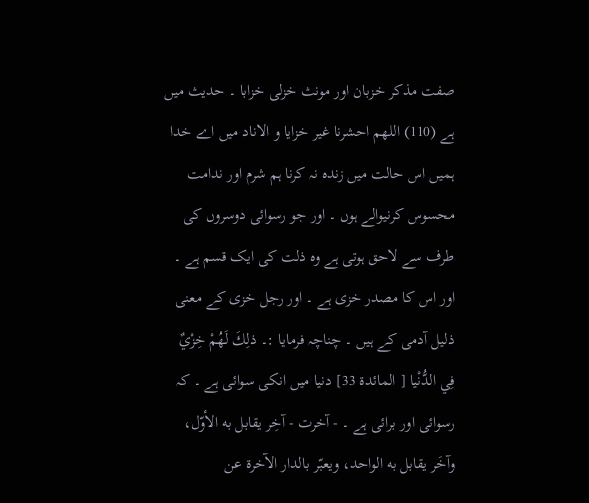صفت مذکر خزبان اور مونث خزلی خزابا ۔ حدیث میں ہے (110) اللھم احشرنا غیر خزایا و الاناد میں اے خدا ہمیں اس حالت میں زندہ نہ کرنا ہم شرم اور ندامت محسوس کرنیوالے ہوں ۔ اور جو رسوائی دوسروں کی طرف سے لاحق ہوتی ہے وہ ذلت کی ایک قسم ہے ۔ اور اس کا مصدر خزی ہے ۔ اور رجل خزی کے معنی ذلیل آدمی کے ہیں ۔ چناچہ فرمایا :۔ ذلِكَ لَهُمْ خِزْيٌ فِي الدُّنْيا [ المائدة 33] دنیا میں انکی سوائی ہے ۔ کہ رسوائی اور برائی ہے ۔ - آخرت - آخِر يقابل به الأوّل، وآخَر يقابل به الواحد، ويعبّر بالدار الآخرة عن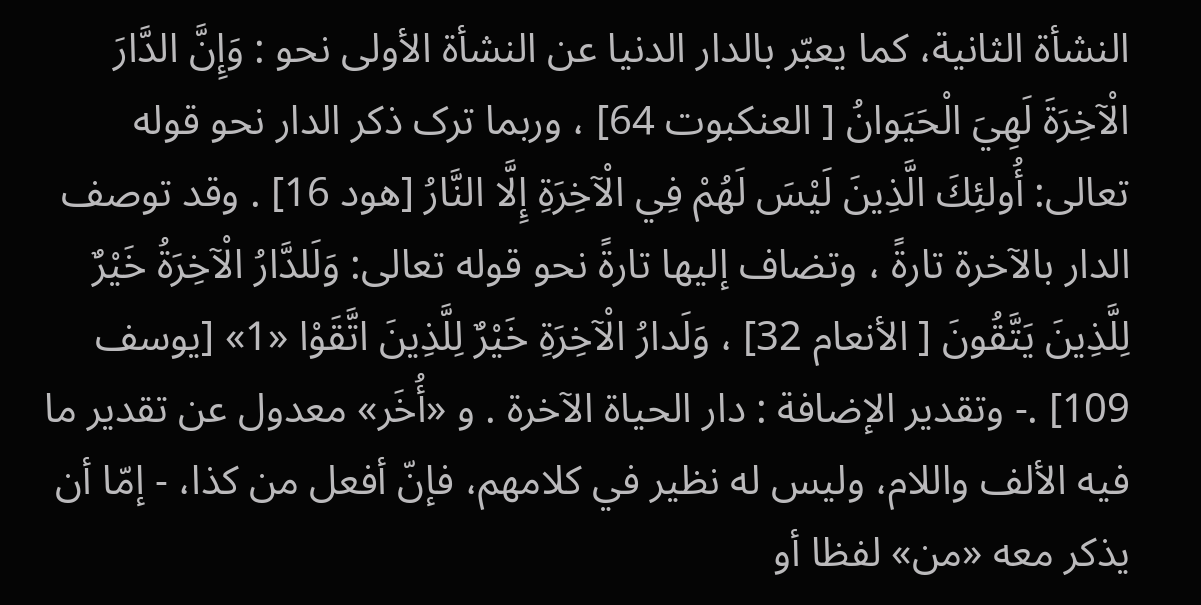النشأة الثانية، كما يعبّر بالدار الدنیا عن النشأة الأولی نحو : وَإِنَّ الدَّارَ الْآخِرَةَ لَهِيَ الْحَيَوانُ [ العنکبوت 64] ، وربما ترک ذکر الدار نحو قوله تعالی: أُولئِكَ الَّذِينَ لَيْسَ لَهُمْ فِي الْآخِرَةِ إِلَّا النَّارُ [هود 16] . وقد توصف الدار بالآخرة تارةً ، وتضاف إليها تارةً نحو قوله تعالی: وَلَلدَّارُ الْآخِرَةُ خَيْرٌ لِلَّذِينَ يَتَّقُونَ [ الأنعام 32] ، وَلَدارُ الْآخِرَةِ خَيْرٌ لِلَّذِينَ اتَّقَوْا «1» [يوسف 109] .- وتقدیر الإضافة : دار الحیاة الآخرة . و «أُخَر» معدول عن تقدیر ما فيه الألف واللام، ولیس له نظیر في کلامهم، فإنّ أفعل من کذا، - إمّا أن يذكر معه «من» لفظا أو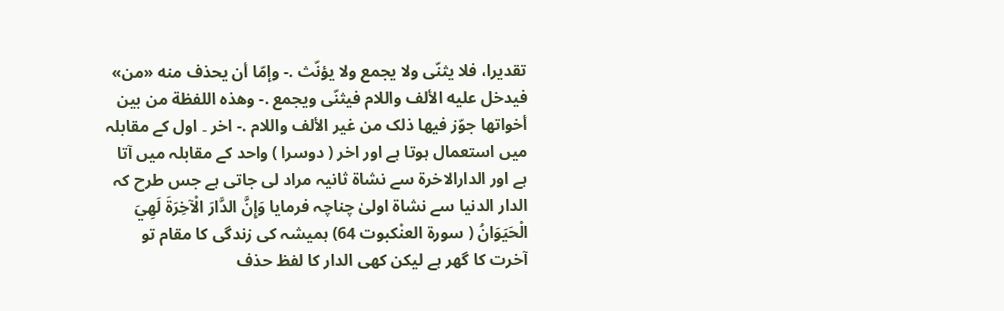تقدیرا، فلا يثنّى ولا يجمع ولا يؤنّث .- وإمّا أن يحذف منه «من» فيدخل عليه الألف واللام فيثنّى ويجمع .- وهذه اللفظة من بين أخواتها جوّز فيها ذلک من غير الألف واللام .- اخر ۔ اول کے مقابلہ میں استعمال ہوتا ہے اور اخر ( دوسرا ) واحد کے مقابلہ میں آتا ہے اور الدارالاخرۃ سے نشاۃ ثانیہ مراد لی جاتی ہے جس طرح کہ الدار الدنیا سے نشاۃ اولیٰ چناچہ فرمایا وَإِنَّ الدَّارَ الْآخِرَةَ لَهِيَ الْحَيَوَانُ ( سورة العنْکبوت 64) ہمیشہ کی زندگی کا مقام تو آخرت کا گھر ہے لیکن کھی الدار کا لفظ حذف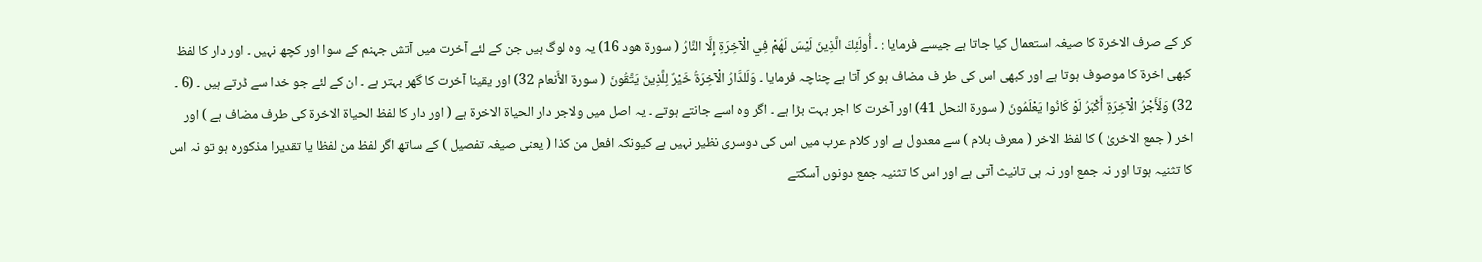کر کے صرف الاخرۃ کا صیغہ استعمال کیا جاتا ہے جیسے فرمایا : ۔ أُولَئِكَ الَّذِينَ لَيْسَ لَهُمْ فِي الْآخِرَةِ إِلَّا النَّارُ ( سورة هود 16) یہ وہ لوگ ہیں جن کے لئے آخرت میں آتش جہنم کے سوا اور کچھ نہیں ۔ اور دار کا لفظ کبھی اخرۃ کا موصوف ہوتا ہے اور کبھی اس کی طر ف مضاف ہو کر آتا ہے چناچہ فرمایا ۔ وَلَلدَّارُ الْآخِرَةُ خَيْرٌ لِلَّذِينَ يَتَّقُونَ ( سورة الأَنعام 32) اور یقینا آخرت کا گھر بہتر ہے ۔ ان کے لئے جو خدا سے ڈرتے ہیں ۔ (6 ۔ 32) وَلَأَجْرُ الْآخِرَةِ أَكْبَرُ لَوْ كَانُوا يَعْلَمُونَ ( سورة النحل 41) اور آخرت کا اجر بہت بڑا ہے ۔ اگر وہ اسے جانتے ہوتے ۔ یہ اصل میں ولاجر دار الحیاۃ الاخرۃ ہے ( اور دار کا لفظ الحیاۃ الاخرۃ کی طرف مضاف ہے ) اور اخر ( جمع الاخریٰ ) کا لفظ الاخر ( معرف بلام ) سے معدول ہے اور کلام عرب میں اس کی دوسری نظیر نہیں ہے کیونکہ افعل من کذا ( یعنی صیغہ تفصیل ) کے ساتھ اگر لفظ من لفظا یا تقدیرا مذکورہ ہو تو نہ اس کا تثنیہ ہوتا اور نہ جمع اور نہ ہی تانیث آتی ہے اور اس کا تثنیہ جمع دونوں آسکتے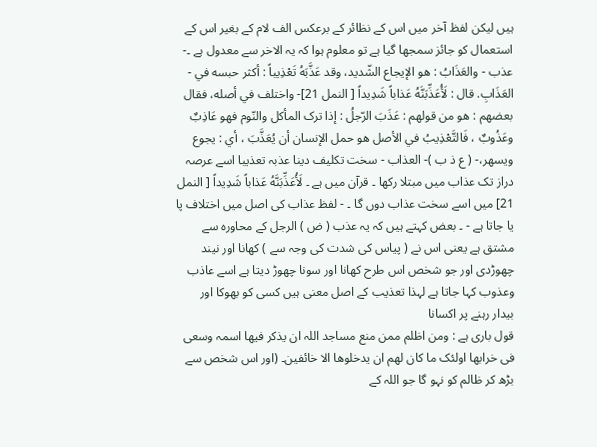ہیں لیکن لفظ آخر میں اس کے نظائر کے برعکس الف لام کے بغیر اس کے استعمال کو جائز سمجھا گیا ہے تو معلوم ہوا کہ یہ الاخر سے معدول ہے ۔- عذب - والعَذَابُ : هو الإيجاع الشّديد، وقد عَذَّبَهُ تَعْذِيباً : أكثر حبسه في - العَذَابِ. قال : لَأُعَذِّبَنَّهُ عَذاباً شَدِيداً [ النمل 21]- واختلف في أصله، فقال بعضهم : هو من قولهم : عَذَبَ الرّجلُ : إذا ترک المأكل والنّوم فهو عَاذِبٌ وعَذُوبٌ ، فَالتَّعْذِيبُ في الأصل هو حمل الإنسان أن يُعَذَّبَ ، أي : يجوع ويسهر،- ( ع ذ ب )- العذاب - سخت تکلیف دینا عذبہ تعذیبا اسے عرصہ دراز تک عذاب میں مبتلا رکھا ۔ قرآن میں ہے ۔ لَأُعَذِّبَنَّهُ عَذاباً شَدِيداً [ النمل 21] میں اسے سخت عذاب دوں گا ۔ - لفظ عذاب کی اصل میں اختلاف پا یا جاتا ہے - ۔ بعض کہتے ہیں کہ یہ عذب ( ض ) الرجل کے محاورہ سے مشتق ہے یعنی اس نے ( پیاس کی شدت کی وجہ سے ) کھانا اور نیند چھوڑدی اور جو شخص اس طرح کھانا اور سونا چھوڑ دیتا ہے اسے عاذب وعذوب کہا جاتا ہے لہذا تعذیب کے اصل معنی ہیں کسی کو بھوکا اور بیدار رہنے پر اکسانا
قول باری ہے : ومن اظلم ممن منع مساجد اللہ ان یذکر فیھا اسمہ وسعی فی خرابھا اولئک ما کان لھم ان یدخلوھا الا خائفین۔ (اور اس شخص سے بڑھ کر ظالم کو نہو گا جو اللہ کے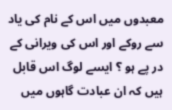معبدوں میں اس کے نام کی یاد سے روکے اور اس کی ویرانی کے در پے ہو ؟ ایسے لوگ اس قابل ہیں کہ ان عبادت گاہوں میں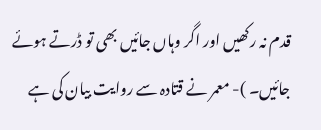قدم نہ رکھیں اور اگر وہاں جائیں بھی تو ڈرتے ہوئے جائیں۔ )- معمر نے قتادہ سے روایت بیان کی ہے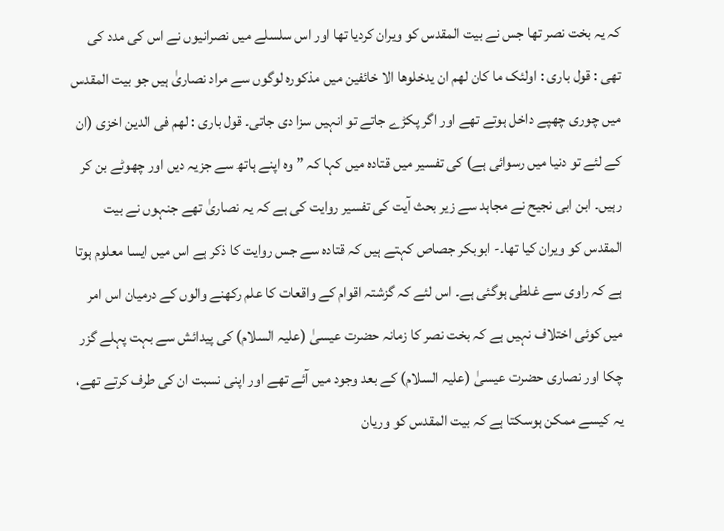کہ یہ بخت نصر تھا جس نے بیت المقدس کو ویران کردیا تھا اور اس سلسلے میں نصرانیوں نے اس کی مدد کی تھی : قول باری : اولئک ما کان لھم ان یدخلوھا الا خائفین میں مذکورہ لوگوں سے مراد نصاریٰ ہیں جو بیت المقدس میں چوری چھپے داخل ہوتے تھے اور اگر پکڑے جاتے تو انہیں سزا دی جاتی۔ قول باری : لھم فی الدین اخزی (ان کے لئے تو دنیا میں رسوائی ہے) کی تفسیر میں قتادہ میں کہا کہ ” وہ اپنے ہاتھ سے جزیہ دیں اور چھوٹے بن کر رہیں۔ ابن ابی نجیح نے مجاہد سے زیر بحث آیت کی تفسیر روایت کی ہے کہ یہ نصاریٰ تھے جنہوں نے بیت المقدس کو ویران کیا تھا۔- ابوبکر جصاص کہتے ہیں کہ قتادہ سے جس روایت کا ذکر ہے اس میں ایسا معلوم ہوتا ہے کہ راوی سے غلطی ہوگئی ہے۔ اس لئے کہ گزشتہ اقوام کے واقعات کا علم رکھنے والوں کے درمیان اس امر میں کوئی اختلاف نہیں ہے کہ بخت نصر کا زمانہ حضرت عیسیٰ (علیہ السلام) کی پیدائش سے بہت پہلے گزر چکا اور نصاری حضرت عیسیٰ (علیہ السلام) کے بعد وجود میں آئے تھے اور اپنی نسبت ان کی طرف کرتے تھے، یہ کیسے ممکن ہوسکتا ہے کہ بیت المقدس کو وریان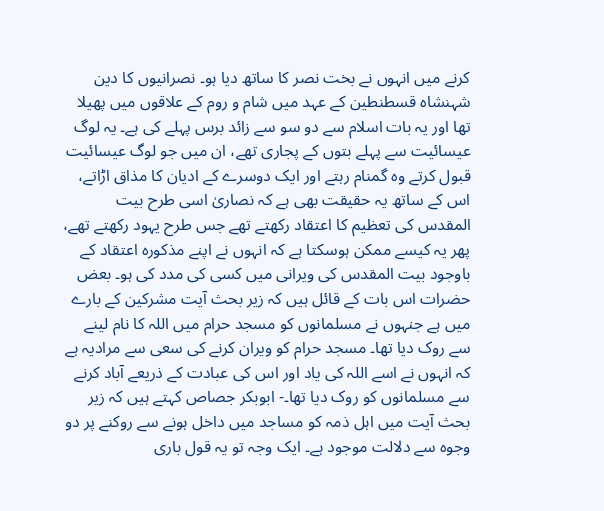کرنے میں انہوں نے بخت نصر کا ساتھ دیا ہو۔ نصرانیوں کا دین شہنشاہ قسطنطین کے عہد میں شام و روم کے علاقوں میں پھیلا تھا اور یہ بات اسلام سے دو سو سے زائد برس پہلے کی ہے۔ یہ لوگ عیسائیت سے پہلے بتوں کے پجاری تھے، ان میں جو لوگ عیسائیت قبول کرتے وہ گمنام رہتے اور ایک دوسرے کے ادیان کا مذاق اڑاتے، اس کے ساتھ یہ حقیقت بھی ہے کہ نصاریٰ اسی طرح بیت المقدس کی تعظیم کا اعتقاد رکھتے تھے جس طرح یہود رکھتے تھے، پھر یہ کیسے ممکن ہوسکتا ہے کہ انہوں نے اپنے مذکورہ اعتقاد کے باوجود بیت المقدس کی ویرانی میں کسی کی مدد کی ہو۔ بعض حضرات اس بات کے قائل ہیں کہ زیر بحث آیت مشرکین کے بارے میں ہے جنہوں نے مسلمانوں کو مسجد حرام میں اللہ کا نام لینے سے روک دیا تھا۔ مسجد حرام کو ویران کرنے کی سعی سے مرادیہ ہے کہ انہوں نے اسے اللہ کی یاد اور اس کی عبادت کے ذریعے آباد کرنے سے مسلمانوں کو روک دیا تھا۔- ابوبکر جصاص کہتے ہیں کہ زیر بحث آیت میں اہل ذمہ کو مساجد میں داخل ہونے سے روکنے پر دو وجوہ سے دلالت موجود ہے۔ ایک وجہ تو یہ قول باری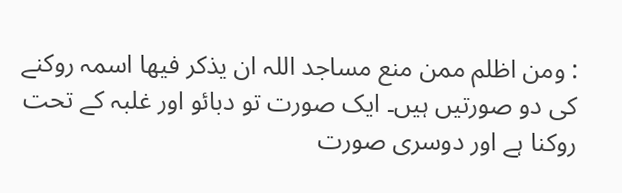: ومن اظلم ممن منع مساجد اللہ ان یذکر فیھا اسمہ روکنے کی دو صورتیں ہیں۔ ایک صورت تو دبائو اور غلبہ کے تحت روکنا ہے اور دوسری صورت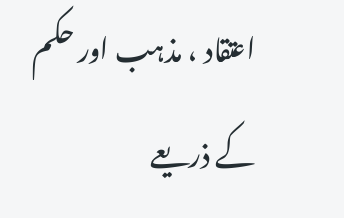اعتقاد ، مذہب اور حکم کے ذریعے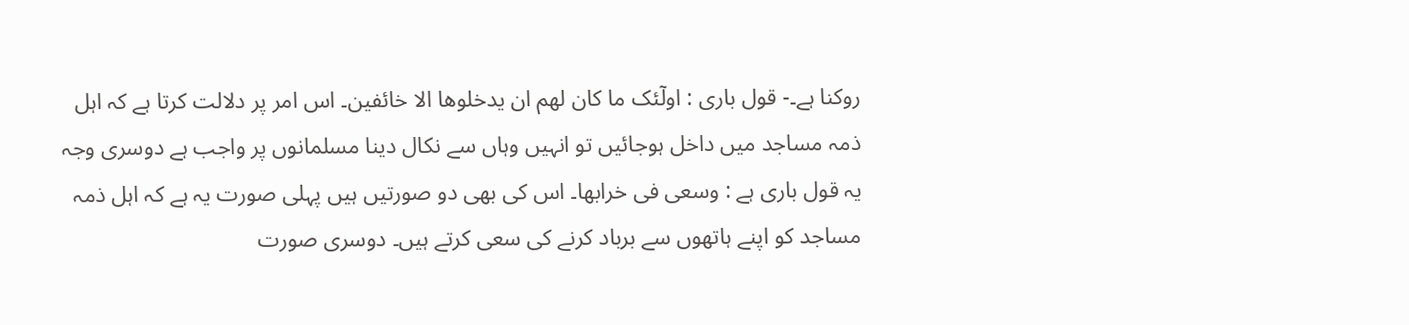روکنا ہے۔- قول باری : اولٓئک ما کان لھم ان یدخلوھا الا خائفین۔ اس امر پر دلالت کرتا ہے کہ اہل ذمہ مساجد میں داخل ہوجائیں تو انہیں وہاں سے نکال دینا مسلمانوں پر واجب ہے دوسری وجہ یہ قول باری ہے : وسعی فی خرابھا۔ اس کی بھی دو صورتیں ہیں پہلی صورت یہ ہے کہ اہل ذمہ مساجد کو اپنے ہاتھوں سے برباد کرنے کی سعی کرتے ہیں۔ دوسری صورت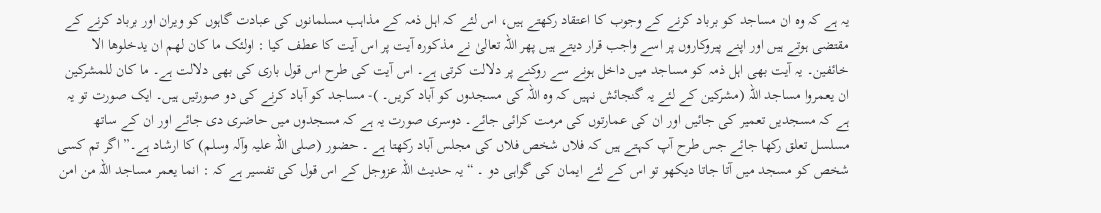یہ ہے کہ وہ ان مساجد کو برباد کرنے کے وجوب کا اعتقاد رکھتے ہیں، اس لئے کہ اہل ذمہ کے مذاہب مسلمانوں کی عبادت گاہوں کو ویران اور برباد کرنے کے مقتضی ہوتے ہیں اور اپنے پیروکاروں پر اسے واجب قرار دیتے ہیں پھر اللہ تعالیٰ نے مذکورہ آیت پر اس آیت کا عطف کیا : اولئک ما کان لھم ان یدخلوھا الا خائفین۔ یہ آیت بھی اہل ذمہ کو مساجد میں داخل ہونے سے روکنے پر دلالت کرتی ہے۔ اس آیت کی طرح اس قول باری کی بھی دلالت ہے۔ ما کان للمشرکین ان یعمروا مساجد اللہ (مشرکین کے لئے یہ گنجائش نہیں کہ وہ اللہ کی مسجدوں کو آباد کریں۔ )- مساجد کو آباد کرنے کی دو صورتیں ہیں۔ ایک صورت تو یہ ہے کہ مسجدیں تعمیر کی جائیں اور ان کی عمارتوں کی مرمت کرائی جائے۔ دوسری صورت یہ ہے کہ مسجدوں میں حاضری دی جائے اور ان کے ساتھ مسلسل تعلق رکھا جائے جس طرح آپ کہتے ہیں کہ فلاں شخص فلاں کی مجلس آباد رکھتا ہے ۔ حضور (صلی اللہ علیہ وآلہ وسلم) کا ارشاد ہے۔” اگر تم کسی شخص کو مسجد میں آتا جاتا دیکھو تو اس کے لئے ایمان کی گواہی دو ۔ “ یہ حدیث اللہ عزوجل کے اس قول کی تفسیر ہے کہ : انما یعمر مساجد اللہ من امن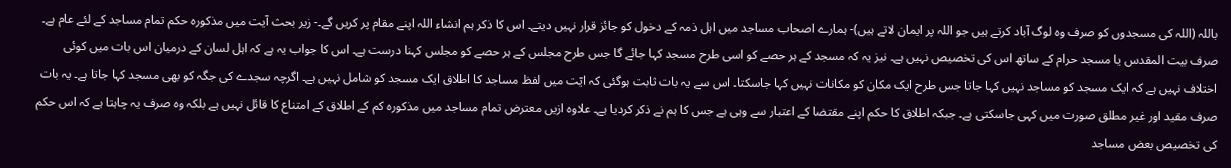باللہ (اللہ کی مسجدوں کو صرف وہ لوگ آباد کرتے ہیں جو اللہ پر ایمان لاتے ہیں)- ہمارے اصحاب مساجد میں اہل ذمہ کے دخول کو جائز قرار نہیں دیتے۔ اس کا ذکر ہم انشاء اللہ اپنے مقام پر کریں گے۔- زیر بحث آیت میں مذکورہ حکم تمام مساجد کے لئے عام ہے۔ صرف بیت المقدس یا مسجد حرام کے ساتھ اس کی تخصیص نہیں ہے۔ نیز یہ کہ مسجد کے ہر حصے کو اسی طرح مسجد کہا جائے گا جس طرح مجلس کے ہر حصے کو مجلس کہنا درست ہے۔ اس کا جواب یہ ہے کہ اہل لسان کے درمیان اس بات میں کوئی اختلاف نہیں ہے کہ ایک مسجد کو مساجد نہیں کہا جاتا جس طرح ایک مکان کو مکانات نہیں کہا جاسکتا۔ اس سے یہ بات ثابت ہوگئی کہ ایٓت میں لفظ مساجد کا اطلاق ایک مسجد کو شامل نہیں ہے۔ اگرچہ سجدے کی جگہ کو بھی مسجد کہا جاتا ہے۔ یہ بات صرف مقید اور غیر مطلق صورت میں کہی جاسکتی ہے۔ جبکہ اطلاق کا حکم اپنے مقتضا کے اعتبار سے وہی ہے جس کا ہم نے ذکر کردیا ہے۔ علاوہ ازیں معترض تمام مساجد میں مذکورہ کم کے اطلاق کے امتناع کا قائل نہیں ہے بلکہ وہ صرف یہ چاہتا ہے کہ اس حکم کی تخصیص بعض مساجد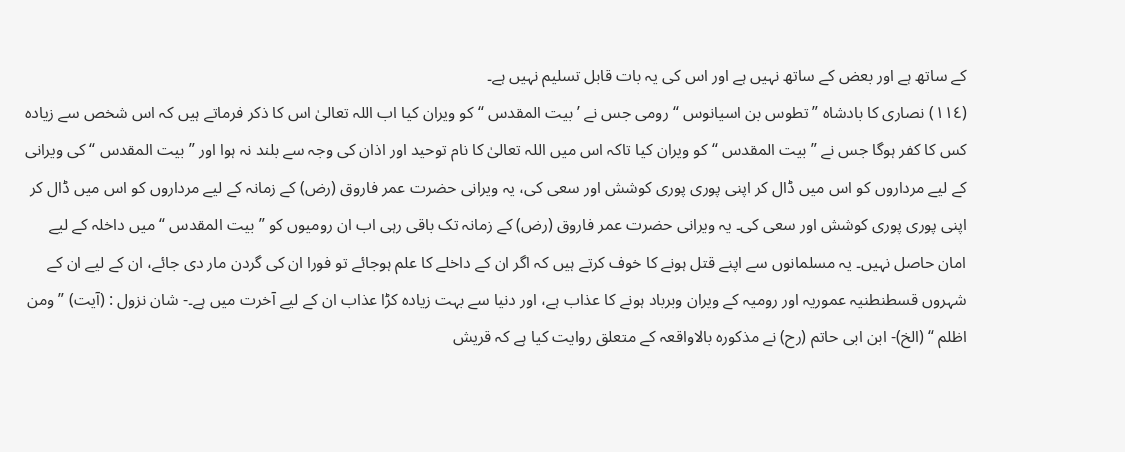کے ساتھ ہے اور بعض کے ساتھ نہیں ہے اور اس کی یہ بات قابل تسلیم نہیں ہے۔
(١١٤) نصاری کا بادشاہ ” تطوس بن اسیانوس “ رومی جس نے ’ بیت المقدس “ کو ویران کیا اب اللہ تعالیٰ اس کا ذکر فرماتے ہیں کہ اس شخص سے زیادہ کس کا کفر ہوگا جس نے ” بیت المقدس “ کو ویران کیا تاکہ اس میں اللہ تعالیٰ کا نام توحید اور اذان کی وجہ سے بلند نہ ہوا اور ” بیت المقدس “ کی ویرانی کے لیے مرداروں کو اس میں ڈال کر اپنی پوری پوری کوشش اور سعی کی، یہ ویرانی حضرت عمر فاروق (رض) کے زمانہ کے لیے مرداروں کو اس میں ڈال کر اپنی پوری پوری کوشش اور سعی کی۔ یہ ویرانی حضرت عمر فاروق (رض) کے زمانہ تک باقی رہی اب ان رومیوں کو ” بیت المقدس “ میں داخلہ کے لیے امان حاصل نہیں۔ یہ مسلمانوں سے اپنے قتل ہونے کا خوف کرتے ہیں کہ اگر ان کے داخلے کا علم ہوجائے تو فورا ان کی گردن مار دی جائے، ان کے لیے ان کے شہروں قسطنطنیہ عموریہ اور رومیہ کے ویران وبرباد ہونے کا عذاب ہے، اور دنیا سے بہت زیادہ کڑا عذاب ان کے لیے آخرت میں ہے۔- شان نزول : (آیت) ” ومن اظلم “ (الخ)- ابن ابی حاتم (رح) نے مذکورہ بالاواقعہ کے متعلق روایت کیا ہے کہ قریش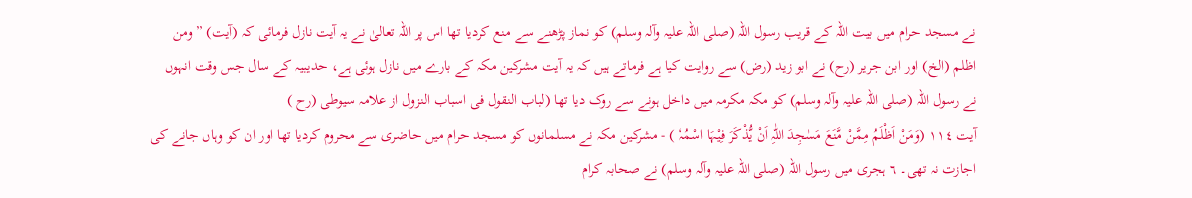نے مسجد حرام میں بیت اللہ کے قریب رسول اللہ (صلی اللہ علیہ وآلہ وسلم) کو نماز پڑھنے سے منع کردیا تھا اس پر اللہ تعالیٰ نے یہ آیت نازل فرمائی کہ (آیت) ” ومن اظلم (الخ) اور ابن جریر (رح) نے ابو زید (رض) سے روایت کیا ہے فرماتے ہیں کہ یہ آیت مشرکین مکہ کے بارے میں نازل ہوئی ہے، حدیبیہ کے سال جس وقت انہوں نے رسول اللہ (صلی اللہ علیہ وآلہ وسلم) کو مکہ مکرمہ میں داخل ہونے سے روک دیا تھا (لباب النقول فی اسباب النزول از علامہ سیوطی (رح )
آیت ١١٤ (وَمَنْ اَظْلَمُ مِمَّنْ مَّنَعَ مَسٰجِدَ اللّٰہِ اَنْ یُّذْکَرَ فِیْہَا اسْمُہٗ ) - مشرکین مکہ نے مسلمانوں کو مسجد حرام میں حاضری سے محروم کردیا تھا اور ان کو وہاں جانے کی اجازت نہ تھی۔ ٦ ہجری میں رسول اللہ (صلی اللہ علیہ وآلہ وسلم) نے صحابہ کرام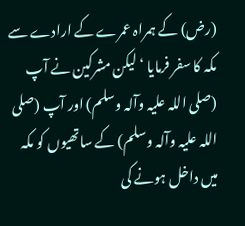(رض) کے ہمراہ عمرے کے ارادے سے مکہ کا سفر فرمایا ‘ لیکن مشرکین نے آپ (صلی اللہ علیہ وآلہ وسلم) اور آپ (صلی اللہ علیہ وآلہ وسلم) کے ساتھیوں کو مکہ میں داخل ہونے کی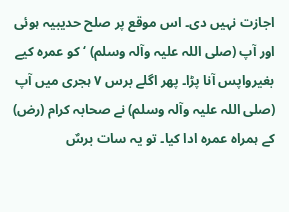اجازت نہیں دی۔ اس موقع پر صلح حدیبیہ ہوئی اور آپ (صلی اللہ علیہ وآلہ وسلم) ‘ کو عمرہ کیے بغیرواپس آنا پڑا۔ پھر اگلے برس ٧ ہجری میں آپ (صلی اللہ علیہ وآلہ وسلم) نے صحابہ کرام (رض) کے ہمراہ عمرہ ادا کیا۔ تو یہ سات برسٌ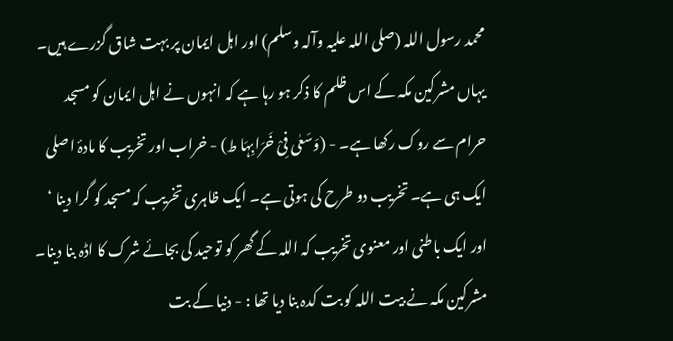محمد رسول اللہ (صلی اللہ علیہ وآلہ وسلم) اور اہل ایمان پر بہت شاق گزرے ہیں۔ یہاں مشرکین مکہ کے اس ظلم کا ذکر ہو رہا ہے کہ انہوں نے اہل ایمان کو مسجد حرام سے روک رکھا ہے۔ - (وَسَعٰی فِیْ خَرَابِہَا ط) - خراب اور تخریب کا مادۂ اصلی ایک ہی ہے۔ تخریب دو طرح کی ہوتی ہے۔ ایک ظاہری تخریب کہ مسجد کو گرا دینا ‘ اور ایک باطنی اور معنوی تخریب کہ اللہ کے گھر کو توحید کی بجائے شرک کا اڈہ بنا دینا۔ مشرکین مکہ نے بیت اللہ کو بت کدہ بنا دیا تھا : - دنیا کے بت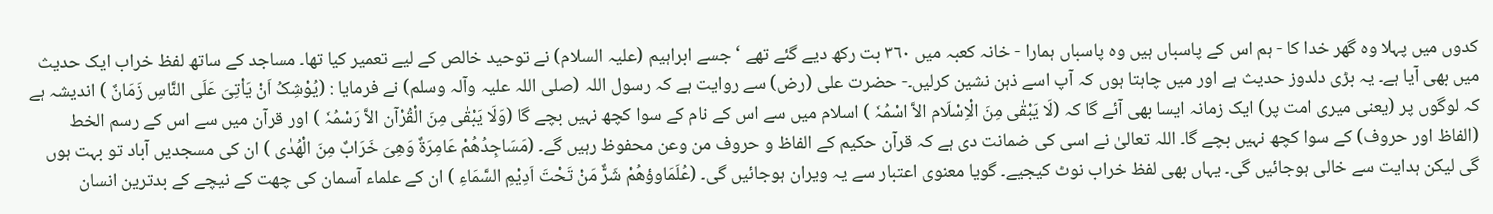کدوں میں پہلا وہ گھر خدا کا - ہم اس کے پاسباں ہیں وہ پاسباں ہمارا - خانہ کعبہ میں ٣٦٠ بت رکھ دیے گئے تھے ‘ جسے ابراہیم (علیہ السلام) نے توحید خالص کے لیے تعمیر کیا تھا۔ مساجد کے ساتھ لفظ خراب ایک حدیث میں بھی آیا ہے۔ یہ بڑی دلدوز حدیث ہے اور میں چاہتا ہوں کہ آپ اسے ذہن نشین کرلیں۔- حضرت علی (رض) سے روایت ہے کہ رسول اللہ (صلی اللہ علیہ وآلہ وسلم) نے فرمایا : (یُوْشِکُ اَنْ یَاْتِیَ عَلَی النَّاسِ زَمَانٌ ) اندیشہ ہے کہ لوگوں پر (یعنی میری امت پر) ایک زمانہ ایسا بھی آئے گا کہ (لَا یَبْقٰی مِنَ الْاِسْلَام الاَّ اسْمُہٗ ) اسلام میں سے اس کے نام کے سوا کچھ نہیں بچے گا (وَلَا یَبْقٰی مِنَ الْقُرْآن الاَّ رَسْمُہٗ ) اور قرآن میں سے اس کے رسم الخط (الفاظ اور حروف) کے سوا کچھ نہیں بچے گا۔ اللہ تعالیٰ نے اسی کی ضمانت دی ہے کہ قرآن حکیم کے الفاظ و حروف من وعن محفوظ رہیں گے۔ (مَسَاجِدُھُمْ عَامِرَۃٌ وَھِیَ خَرَابٌ مِنَ الْھُدٰی ) ان کی مسجدیں آباد تو بہت ہوں گی لیکن ہدایت سے خالی ہوجائیں گی۔ یہاں بھی لفظ خراب نوٹ کیجیے۔ گویا معنوی اعتبار سے یہ ویران ہوجائیں گی۔ (عُلَمَاوؤھُمْ شَرٌّ مَنْ تَحْتَ اَدِیْمِ السَّمَاءِ ) ان کے علماء آسمان کی چھت کے نیچے کے بدترین انسان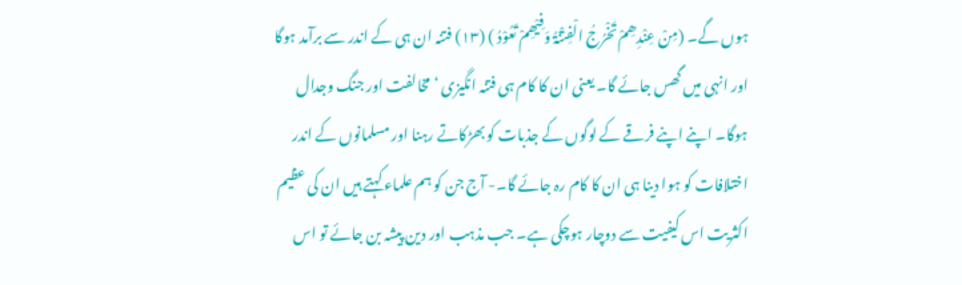ہوں گے۔ (مِنْ عِنْدِھِمْ تَخْرُجُ الْفِتْنَۃُ وَفِیْھِمْ تَعُوْدُ ) (١٣) فتنہ ان ہی کے اندر سے برآمد ہوگا اور انہی میں گھس جائے گا۔ یعنی ان کا کام ہی فتنہ انگیزی ‘ مخالفت اور جنگ وجدال ہوگا۔ اپنے اپنے فرقے کے لوگوں کے جذبات کو بھڑکاتے رہنا اور مسلمانوں کے اندر اختلافات کو ہوا دینا ہی ان کا کام رہ جائے گا۔- آج جن کو ہم علماء کہتے ہیں ان کی عظیم اکثریت اس کیفیت سے دوچار ہوچکی ہے۔ جب مذہب اور دین پیشہ بن جائے تو اس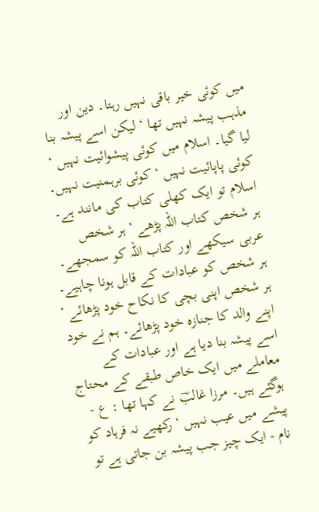میں کوئی خیر باقی نہیں رہتا۔ دین اور مذہب پیشہ نہیں تھا ‘ لیکن اسے پیشہ بنا لیا گیا۔ اسلام میں کوئی پیشوائیت نہیں ‘ کوئی پاپائیت نہیں ‘ کوئی برہمنیت نہیں۔ اسلام تو ایک کھلی کتاب کی مانند ہے۔ ہر شخص کتاب اللہ پڑھے ‘ ہر شخص عربی سیکھے اور کتاب اللہ کو سمجھے۔ ہر شخص کو عبادات کے قابل ہونا چاہیے۔ ہر شخص اپنی بچی کا نکاح خود پڑھائے ‘ اپنے والد کا جنازہ خود پڑھائے۔ ہم نے خود اسے پیشہ بنا دیا ہے اور عبادات کے معاملے میں ایک خاص طبقے کے محتاج ہوگئے ہیں۔ مرزا غالبؔ نے کہا تھا : ع - پیشے میں عیب نہیں ‘ رکھیے نہ فرہاد کو نام - ایک چیز جب پیشہ بن جاتی ہے تو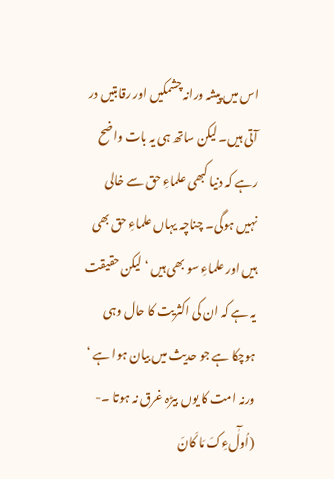اس میں پیشہ ورانہ چشمکیں اور رقابتیں در آتی ہیں۔ لیکن ساتھ ہی یہ بات واضح رہے کہ دنیا کبھی علماءِ حق سے خالی نہیں ہوگی۔ چناچہ یہاں علماءِ حق بھی ہیں اور علماءِ سو بھی ہیں ‘ لیکن حقیقت یہ ہے کہ ان کی اکثریت کا حال وہی ہوچکا ہے جو حدیث میں بیان ہوا ہے ‘ ورنہ امت کا یوں بیڑہ غرق نہ ہوتا ۔- (اُولٰٓءِکَ مَا کَانَ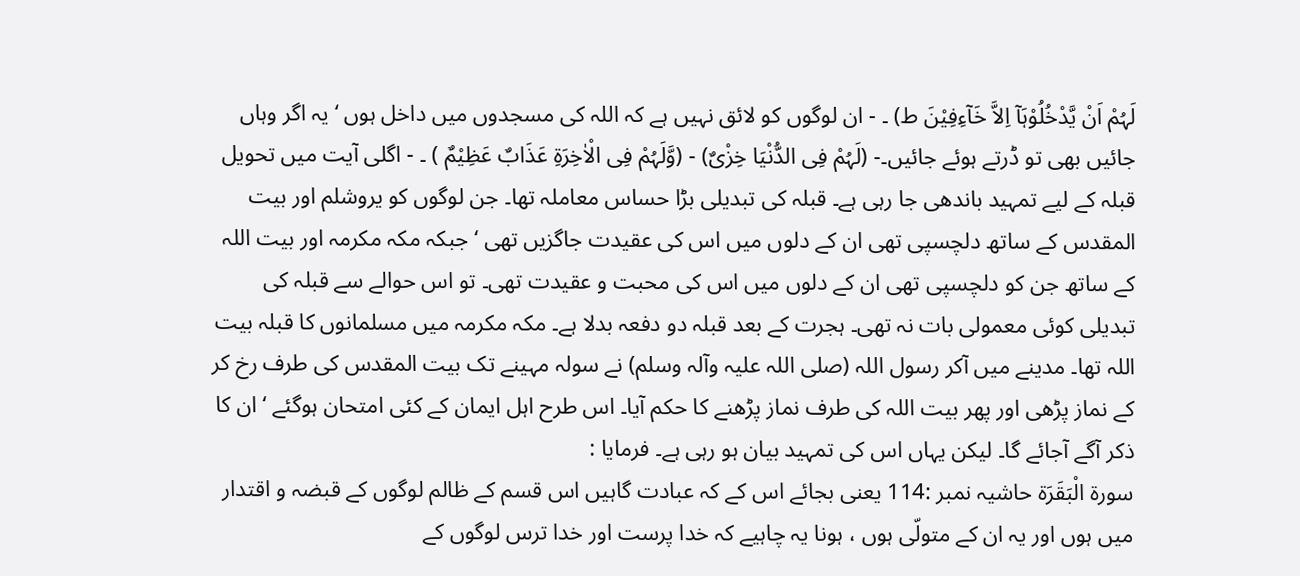لَہُمْ اَنْ یَّدْخُلُوْہَآ اِلاَّ خَآءِفِیْنَ ط) ۔ - ان لوگوں کو لائق نہیں ہے کہ اللہ کی مسجدوں میں داخل ہوں ‘ یہ اگر وہاں جائیں بھی تو ڈرتے ہوئے جائیں۔- (لَہُمْ فِی الدُّنْیَا خِزْیٌ) - (وَّلَہُمْ فِی الْاٰخِرَۃِ عَذَابٌ عَظِیْمٌ ) ۔ - اگلی آیت میں تحویل قبلہ کے لیے تمہید باندھی جا رہی ہے۔ قبلہ کی تبدیلی بڑا حساس معاملہ تھا۔ جن لوگوں کو یروشلم اور بیت المقدس کے ساتھ دلچسپی تھی ان کے دلوں میں اس کی عقیدت جاگزیں تھی ‘ جبکہ مکہ مکرمہ اور بیت اللہ کے ساتھ جن کو دلچسپی تھی ان کے دلوں میں اس کی محبت و عقیدت تھی۔ تو اس حوالے سے قبلہ کی تبدیلی کوئی معمولی بات نہ تھی۔ ہجرت کے بعد قبلہ دو دفعہ بدلا ہے۔ مکہ مکرمہ میں مسلمانوں کا قبلہ بیت اللہ تھا۔ مدینے میں آکر رسول اللہ (صلی اللہ علیہ وآلہ وسلم) نے سولہ مہینے تک بیت المقدس کی طرف رخ کر کے نماز پڑھی اور پھر بیت اللہ کی طرف نماز پڑھنے کا حکم آیا۔ اس طرح اہل ایمان کے کئی امتحان ہوگئے ‘ ان کا ذکر آگے آجائے گا۔ لیکن یہاں اس کی تمہید بیان ہو رہی ہے۔ فرمایا :
سورة الْبَقَرَة حاشیہ نمبر :114 یعنی بجائے اس کے کہ عبادت گاہیں اس قسم کے ظالم لوگوں کے قبضہ و اقتدار میں ہوں اور یہ ان کے متولّی ہوں ، ہونا یہ چاہیے کہ خدا پرست اور خدا ترس لوگوں کے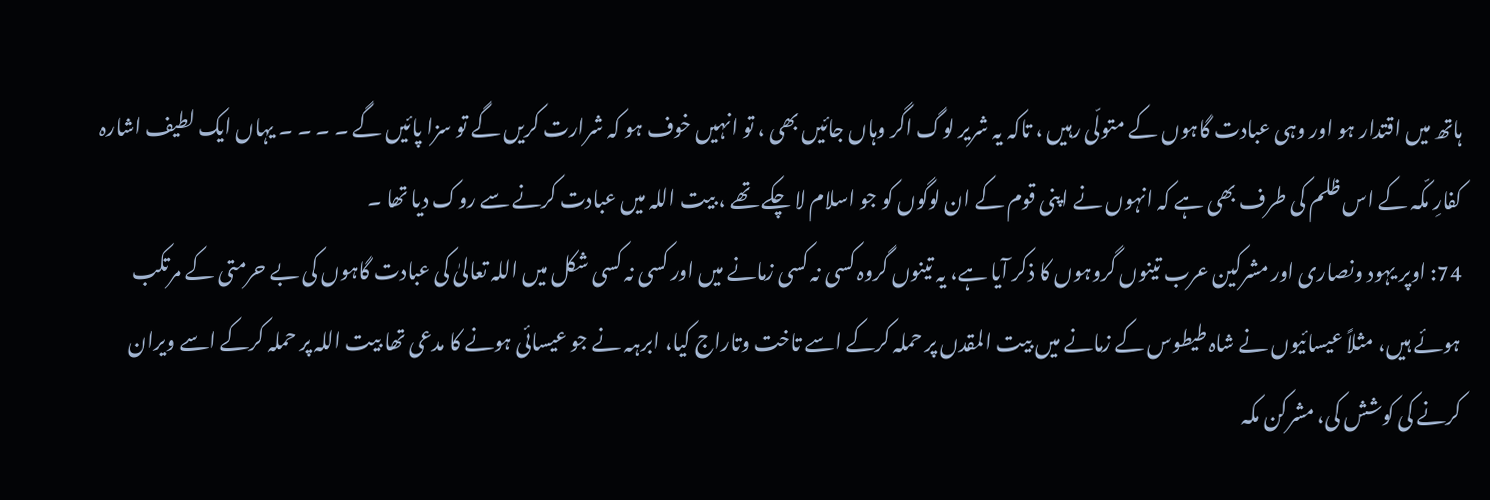ہاتھ میں اقتدار ہو اور وہی عبادت گاہوں کے متولّی رہیں ، تاکہ یہ شریر لوگ اگر وہاں جائیں بھی ، تو انہیں خوف ہو کہ شرارت کریں گے تو سزا پائیں گے ۔ ۔ ۔ ۔ یہاں ایک لطیف اشارہ کفارِ مکّہ کے اس ظلم کی طرف بھی ہے کہ انہوں نے اپنی قوم کے ان لوگوں کو جو اسلام لا چکے تھے ، بیت اللہ میں عبادت کرنے سے روک دیا تھا ۔
74: اوپر یہود ونصاری اور مشرکین عرب تینوں گروہوں کا ذکر آیا ہے، یہ تینوں گروہ کسی نہ کسی زمانے میں اور کسی نہ کسی شکل میں اللہ تعالیٰ کی عبادت گاہوں کی بے حرمتی کے مرتکب ہوئے ہیں، مثلاً عیسائیوں نے شاہ طیطوس کے زمانے میں بیت المقدں پر حملہ کرکے اسے تاخت وتاراج کیا، ابرہہ نے جو عیسائی ہونے کا مدعی تھا بیت اللہ پر حملہ کرکے اسے ویران کرنے کی کوشش کی، مشرکن مکہ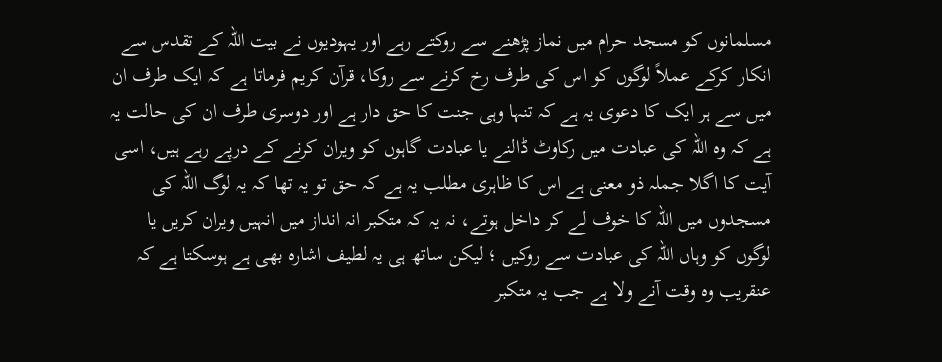مسلمانوں کو مسجد حرام میں نماز پڑھنے سے روکتے رہے اور یہودیوں نے بیت اللہ کے تقدس سے انکار کرکے عملاً لوگوں کو اس کی طرف رخ کرنے سے روکا، قرآن کریم فرماتا ہے کہ ایک طرف ان میں سے ہر ایک کا دعوی یہ ہے کہ تنہا وہی جنت کا حق دار ہے اور دوسری طرف ان کی حالت یہ ہے کہ وہ اللہ کی عبادت میں رکاوٹ ڈالنے یا عبادت گاہوں کو ویران کرنے کے درپے رہے ہیں، اسی آیت کا اگلا جملہ ذو معنی ہے اس کا ظاہری مطلب یہ ہے کہ حق تو یہ تھا کہ یہ لوگ اللہ کی مسجدوں میں اللہ کا خوف لے کر داخل ہوتے، نہ یہ کہ متکبر انہ انداز میں انہیں ویران کریں یا لوگوں کو وہاں اللہ کی عبادت سے روکیں ؛ لیکن ساتھ ہی یہ لطیف اشارہ بھی ہے ہوسکتا ہے کہ عنقریب وہ وقت آنے ولا ہے جب یہ متکبر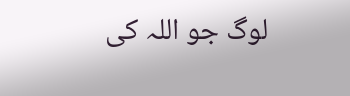لوگ جو اللہ کی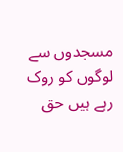مسجدوں سے لوگوں کو روک رہے ہیں حق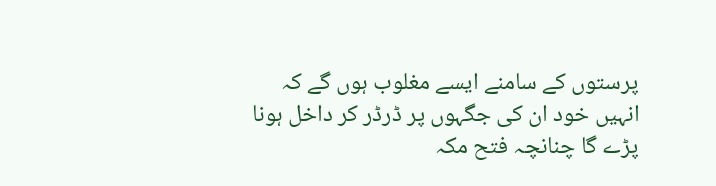پرستوں کے سامنے ایسے مغلوب ہوں گے کہ انہیں خود ان کی جگہوں پر ڈرڈر کر داخل ہونا پڑے گا چنانچہ فتح مکہ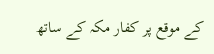کے موقع پر کفار مکہ کے ساتھ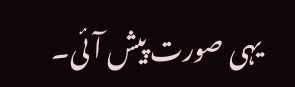یہی صورت پیش آئی۔